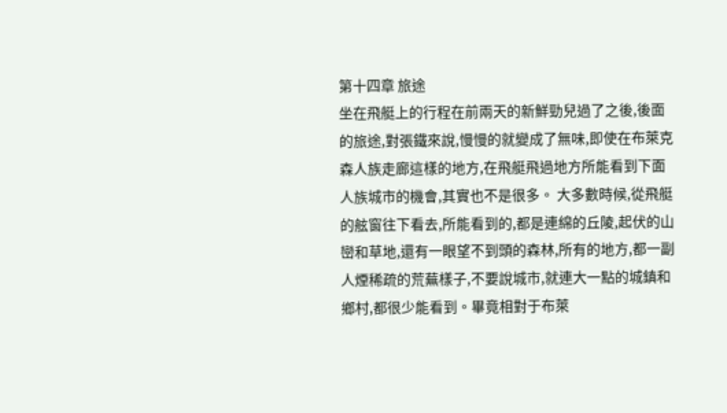第十四章 旅途
坐在飛艇上的行程在前兩天的新鮮勁兒過了之後,後面的旅途,對張鐵來說,慢慢的就變成了無味,即使在布萊克森人族走廊這樣的地方,在飛艇飛過地方所能看到下面人族城市的機會,其實也不是很多。 大多數時候,從飛艇的舷窗往下看去,所能看到的,都是連綿的丘陵,起伏的山巒和草地,還有一眼望不到頭的森林,所有的地方,都一副人煙稀疏的荒蕪樣子,不要說城市,就連大一點的城鎮和鄉村,都很少能看到。畢竟相對于布萊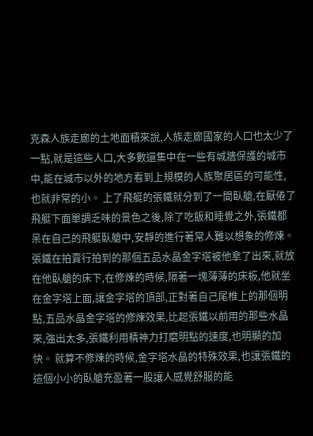克森人族走廊的土地面積來說,人族走廊國家的人口也太少了一點,就是這些人口,大多數還集中在一些有城牆保護的城市中,能在城市以外的地方看到上規模的人族聚居區的可能性,也就非常的小。 上了飛艇的張鐵就分到了一間臥艙,在厭倦了飛艇下面單調乏味的景色之後,除了吃飯和睡覺之外,張鐵都呆在自己的飛艇臥艙中,安靜的進行著常人難以想象的修煉。 張鐵在拍賣行拍到的那個五品水晶金字塔被他拿了出來,就放在他臥艙的床下,在修煉的時候,隔著一塊薄薄的床板,他就坐在金字塔上面,讓金字塔的頂部,正對著自己尾椎上的那個明點,五品水晶金字塔的修煉效果,比起張鐵以前用的那些水晶來,強出太多,張鐵利用精神力打磨明點的速度,也明顯的加快。 就算不修煉的時候,金字塔水晶的特殊效果,也讓張鐵的這個小小的臥艙充盈著一股讓人感覺舒服的能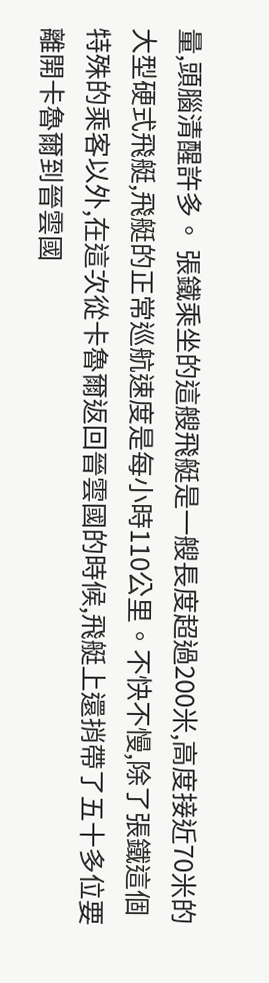量,頭腦清醒許多。 張鐵乘坐的這艘飛艇是一艘長度超過200米,高度接近70米的大型硬式飛艇,飛艇的正常巡航速度是每小時110公里。不快不慢,除了張鐵這個特殊的乘客以外,在這次從卡魯爾返回晉雲國的時候,飛艇上還捎帶了五十多位要離開卡魯爾到晉雲國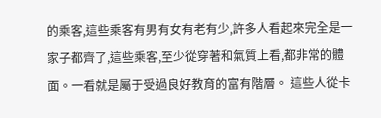的乘客,這些乘客有男有女有老有少,許多人看起來完全是一家子都齊了,這些乘客,至少從穿著和氣質上看,都非常的體面。一看就是屬于受過良好教育的富有階層。 這些人從卡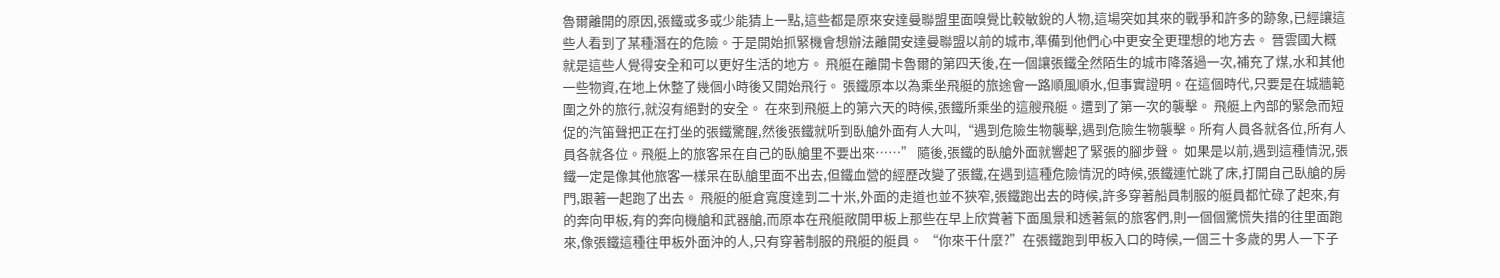魯爾離開的原因,張鐵或多或少能猜上一點,這些都是原來安達曼聯盟里面嗅覺比較敏銳的人物,這場突如其來的戰爭和許多的跡象,已經讓這些人看到了某種潛在的危險。于是開始抓緊機會想辦法離開安達曼聯盟以前的城市,準備到他們心中更安全更理想的地方去。 晉雲國大概就是這些人覺得安全和可以更好生活的地方。 飛艇在離開卡魯爾的第四天後,在一個讓張鐵全然陌生的城市降落過一次,補充了煤,水和其他一些物資,在地上休整了幾個小時後又開始飛行。 張鐵原本以為乘坐飛艇的旅途會一路順風順水,但事實證明。在這個時代,只要是在城牆範圍之外的旅行,就沒有絕對的安全。 在來到飛艇上的第六天的時候,張鐵所乘坐的這艘飛艇。遭到了第一次的襲擊。 飛艇上內部的緊急而短促的汽笛聲把正在打坐的張鐵驚醒,然後張鐵就听到臥艙外面有人大叫,“遇到危險生物襲擊,遇到危險生物襲擊。所有人員各就各位,所有人員各就各位。飛艇上的旅客呆在自己的臥艙里不要出來……” 隨後,張鐵的臥艙外面就響起了緊張的腳步聲。 如果是以前,遇到這種情況,張鐵一定是像其他旅客一樣呆在臥艙里面不出去,但鐵血營的經歷改變了張鐵,在遇到這種危險情況的時候,張鐵連忙跳了床,打開自己臥艙的房門,跟著一起跑了出去。 飛艇的艇倉寬度達到二十米,外面的走道也並不狹窄,張鐵跑出去的時候,許多穿著船員制服的艇員都忙碌了起來,有的奔向甲板,有的奔向機艙和武器艙,而原本在飛艇敞開甲板上那些在早上欣賞著下面風景和透著氣的旅客們,則一個個驚慌失措的往里面跑來,像張鐵這種往甲板外面沖的人,只有穿著制服的飛艇的艇員。 “你來干什麼?”在張鐵跑到甲板入口的時候,一個三十多歲的男人一下子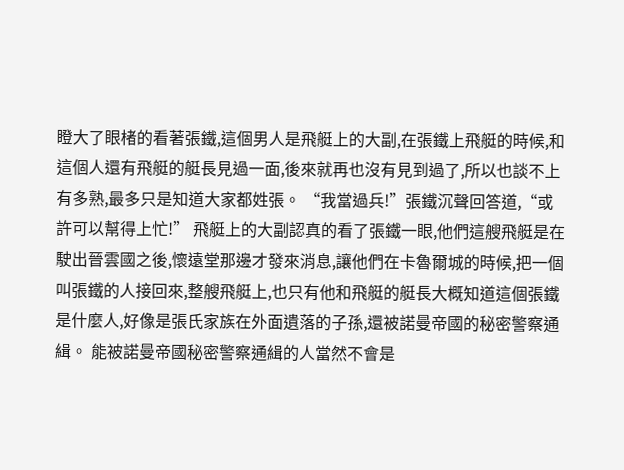瞪大了眼楮的看著張鐵,這個男人是飛艇上的大副,在張鐵上飛艇的時候,和這個人還有飛艇的艇長見過一面,後來就再也沒有見到過了,所以也談不上有多熟,最多只是知道大家都姓張。 “我當過兵!”張鐵沉聲回答道,“或許可以幫得上忙!” 飛艇上的大副認真的看了張鐵一眼,他們這艘飛艇是在駛出晉雲國之後,懷遠堂那邊才發來消息,讓他們在卡魯爾城的時候,把一個叫張鐵的人接回來,整艘飛艇上,也只有他和飛艇的艇長大概知道這個張鐵是什麼人,好像是張氏家族在外面遺落的子孫,還被諾曼帝國的秘密警察通緝。 能被諾曼帝國秘密警察通緝的人當然不會是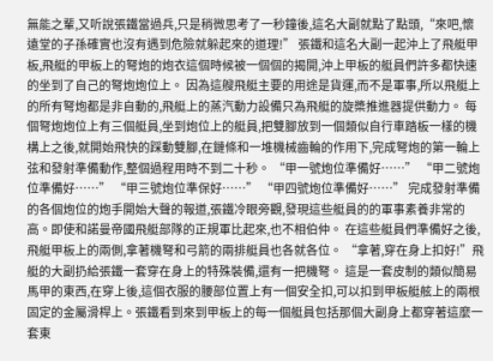無能之輩,又听說張鐵當過兵,只是稍微思考了一秒鐘後,這名大副就點了點頭,“來吧,懷遠堂的子孫確實也沒有遇到危險就躲起來的道理!” 張鐵和這名大副一起沖上了飛艇甲板,飛艇的甲板上的弩炮的炮衣這個時候被一個個的揭開,沖上甲板的艇員們許多都快速的坐到了自己的弩炮炮位上。 因為這艘飛艇主要的用途是貨運,而不是軍事,所以飛艇上的所有弩炮都是非自動的,飛艇上的蒸汽動力設備只為飛艇的旋槳推進器提供動力。 每個弩炮炮位上有三個艇員,坐到炮位上的艇員,把雙腳放到一個類似自行車踏板一樣的機構上之後,就開始飛快的踩動雙腳,在鏈條和一堆機械齒輪的作用下,完成弩炮的第一輪上弦和發射準備動作,整個過程用時不到二十秒。 “甲一號炮位準備好……” “甲二號炮位準備好……” “甲三號炮位準保好……” “甲四號炮位準備好……” 完成發射準備的各個炮位的炮手開始大聲的報道,張鐵冷眼旁觀,發現這些艇員的的軍事素養非常的高。即使和諾曼帝國飛艇部隊的正規軍比起來,也不相伯仲。 在這些艇員們準備好之後,飛艇甲板上的兩側,拿著機弩和弓箭的兩排艇員也各就各位。 “拿著,穿在身上扣好!”飛艇的大副扔給張鐵一套穿在身上的特殊裝備,還有一把機弩。 這是一套皮制的類似簡易馬甲的東西,在穿上後,這個衣服的腰部位置上有一個安全扣,可以扣到甲板艇舷上的兩根固定的金屬滑桿上。張鐵看到來到甲板上的每一個艇員包括那個大副身上都穿著這麼一套東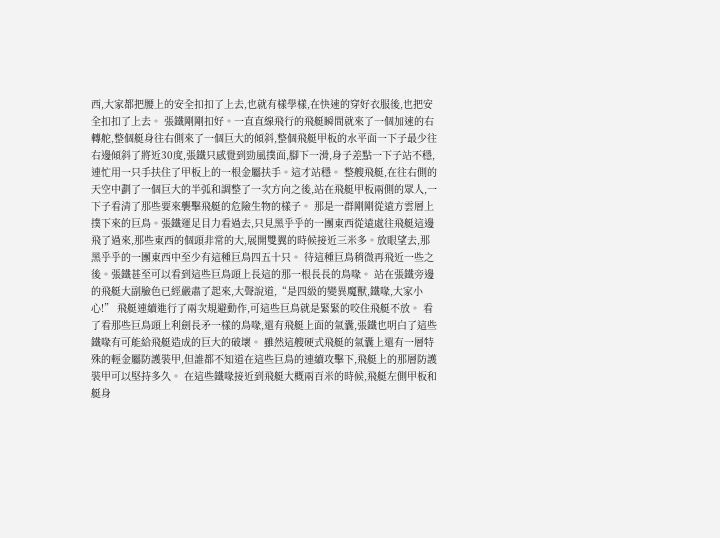西,大家都把腰上的安全扣扣了上去,也就有樣學樣,在快速的穿好衣服後,也把安全扣扣了上去。 張鐵剛剛扣好。一直直線飛行的飛艇瞬間就來了一個加速的右轉舵,整個艇身往右側來了一個巨大的傾斜,整個飛艇甲板的水平面一下子最少往右邊傾斜了將近30度,張鐵只感覺到勁風撲面,腳下一滑,身子差點一下子站不穩,連忙用一只手扶住了甲板上的一根金屬扶手。這才站穩。 整艘飛艇,在往右側的天空中劃了一個巨大的半弧和調整了一次方向之後,站在飛艇甲板兩側的眾人,一下子看清了那些要來襲擊飛艇的危險生物的樣子。 那是一群剛剛從遠方雲層上撲下來的巨鳥。張鐵運足目力看過去,只見黑乎乎的一團東西從遠處往飛艇這邊飛了過來,那些東西的個頭非常的大,展開雙翼的時候接近三米多。放眼望去,那黑乎乎的一團東西中至少有這種巨鳥四五十只。 待這種巨鳥稍微再飛近一些之後。張鐵甚至可以看到這些巨鳥頭上長這的那一根長長的鳥喙。 站在張鐵旁邊的飛艇大副臉色已經嚴肅了起來,大聲說道,“是四級的變異魔獸,鐵喙,大家小心!” 飛艇連續進行了兩次規避動作,可這些巨鳥就是緊緊的咬住飛艇不放。 看了看那些巨鳥頭上利劍長矛一樣的鳥喙,還有飛艇上面的氣囊,張鐵也明白了這些鐵喙有可能給飛艇造成的巨大的破壞。 雖然這艘硬式飛艇的氣囊上還有一層特殊的輕金屬防護裝甲,但誰都不知道在這些巨鳥的連續攻擊下,飛艇上的那層防護裝甲可以堅持多久。 在這些鐵喙接近到飛艇大概兩百米的時候,飛艇左側甲板和艇身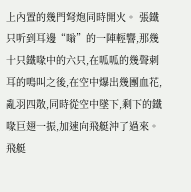上內置的幾門弩炮同時開火。 張鐵只听到耳邊“嗡”的一陣輕響,那幾十只鐵喙中的六只,在呱呱的幾聲刺耳的鳴叫之後,在空中爆出幾團血花,亂羽四散,同時從空中墜下,剩下的鐵喙巨翅一振,加速向飛艇沖了過來。 飛艇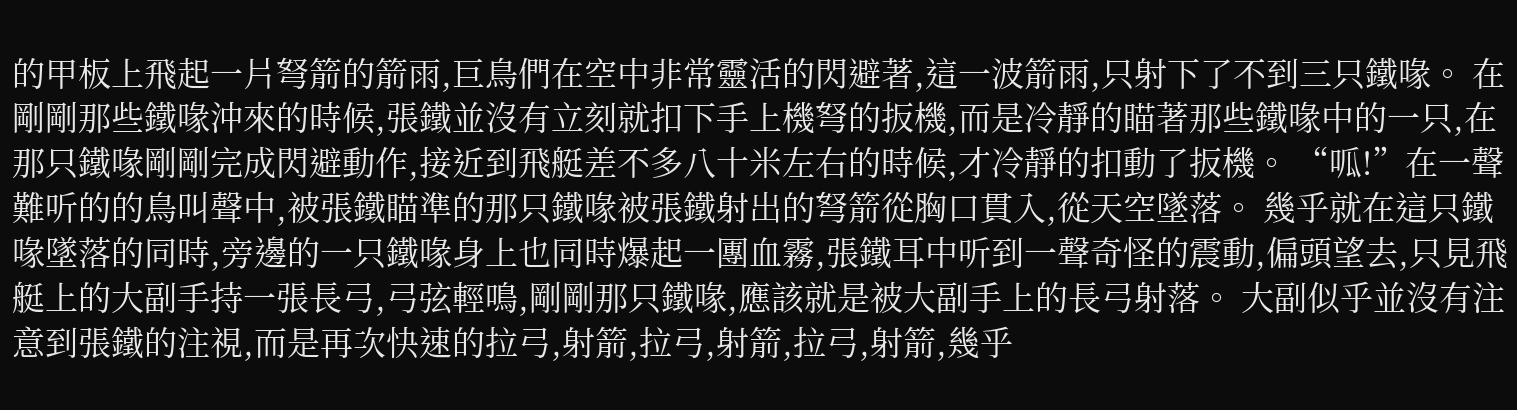的甲板上飛起一片弩箭的箭雨,巨鳥們在空中非常靈活的閃避著,這一波箭雨,只射下了不到三只鐵喙。 在剛剛那些鐵喙沖來的時候,張鐵並沒有立刻就扣下手上機弩的扳機,而是冷靜的瞄著那些鐵喙中的一只,在那只鐵喙剛剛完成閃避動作,接近到飛艇差不多八十米左右的時候,才冷靜的扣動了扳機。 “呱!”在一聲難听的的鳥叫聲中,被張鐵瞄準的那只鐵喙被張鐵射出的弩箭從胸口貫入,從天空墜落。 幾乎就在這只鐵喙墜落的同時,旁邊的一只鐵喙身上也同時爆起一團血霧,張鐵耳中听到一聲奇怪的震動,偏頭望去,只見飛艇上的大副手持一張長弓,弓弦輕鳴,剛剛那只鐵喙,應該就是被大副手上的長弓射落。 大副似乎並沒有注意到張鐵的注視,而是再次快速的拉弓,射箭,拉弓,射箭,拉弓,射箭,幾乎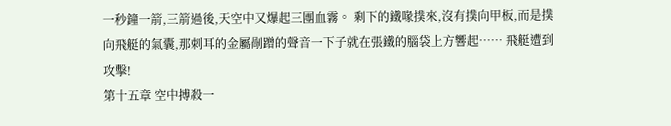一秒鐘一箭,三箭過後,天空中又爆起三團血霧。 剩下的鐵喙撲來,沒有撲向甲板,而是撲向飛艇的氣囊,那刺耳的金屬剮蹭的聲音一下子就在張鐵的腦袋上方響起…… 飛艇遭到攻擊!
第十五章 空中搏殺一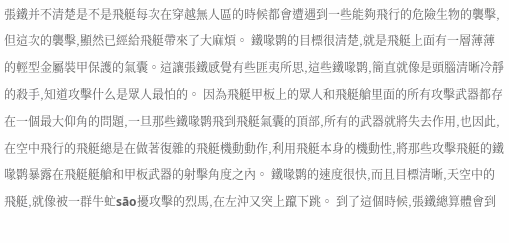張鐵并不清楚是不是飛艇每次在穿越無人區的時候都會遭遇到一些能夠飛行的危險生物的襲擊,但這次的襲擊,顯然已經給飛艇帶來了大麻煩。 鐵喙鹮的目標很清楚,就是飛艇上面有一層薄薄的輕型金屬裝甲保護的氣囊。這讓張鐵感覺有些匪夷所思,這些鐵喙鹮,簡直就像是頭腦清晰冷靜的殺手,知道攻擊什么是眾人最怕的。 因為飛艇甲板上的眾人和飛艇艙里面的所有攻擊武器都存在一個最大仰角的問題,一旦那些鐵喙鹮飛到飛艇氣囊的頂部,所有的武器就將失去作用,也因此,在空中飛行的飛艇總是在做著復雜的飛艇機動動作,利用飛艇本身的機動性,將那些攻擊飛艇的鐵喙鹮暴露在飛艇艇艙和甲板武器的射擊角度之內。 鐵喙鹮的速度很快,而且目標清晰,天空中的飛艇,就像被一群牛虻sāo擾攻擊的烈馬,在左沖又突上躥下跳。 到了這個時候,張鐵總算體會到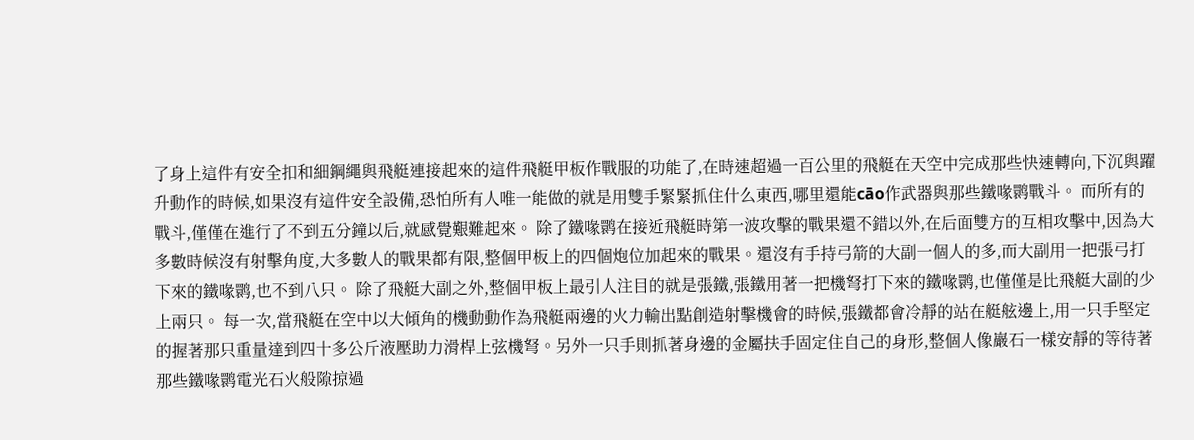了身上這件有安全扣和細鋼繩與飛艇連接起來的這件飛艇甲板作戰服的功能了,在時速超過一百公里的飛艇在天空中完成那些快速轉向,下沉與躍升動作的時候,如果沒有這件安全設備,恐怕所有人唯一能做的就是用雙手緊緊抓住什么東西,哪里還能cāo作武器與那些鐵喙鹮戰斗。 而所有的戰斗,僅僅在進行了不到五分鐘以后,就感覺艱難起來。 除了鐵喙鹮在接近飛艇時第一波攻擊的戰果還不錯以外,在后面雙方的互相攻擊中,因為大多數時候沒有射擊角度,大多數人的戰果都有限,整個甲板上的四個炮位加起來的戰果。還沒有手持弓箭的大副一個人的多,而大副用一把張弓打下來的鐵喙鹮,也不到八只。 除了飛艇大副之外,整個甲板上最引人注目的就是張鐵,張鐵用著一把機弩打下來的鐵喙鹮,也僅僅是比飛艇大副的少上兩只。 每一次,當飛艇在空中以大傾角的機動動作為飛艇兩邊的火力輸出點創造射擊機會的時候,張鐵都會冷靜的站在艇舷邊上,用一只手堅定的握著那只重量達到四十多公斤液壓助力滑桿上弦機弩。另外一只手則抓著身邊的金屬扶手固定住自己的身形,整個人像巖石一樣安靜的等待著那些鐵喙鹮電光石火般隙掠過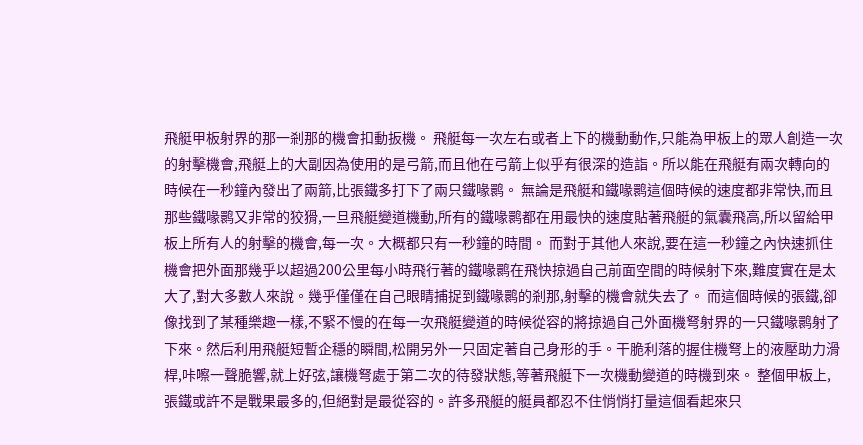飛艇甲板射界的那一剎那的機會扣動扳機。 飛艇每一次左右或者上下的機動動作,只能為甲板上的眾人創造一次的射擊機會,飛艇上的大副因為使用的是弓箭,而且他在弓箭上似乎有很深的造詣。所以能在飛艇有兩次轉向的時候在一秒鐘內發出了兩箭,比張鐵多打下了兩只鐵喙鹮。 無論是飛艇和鐵喙鹮這個時候的速度都非常快,而且那些鐵喙鹮又非常的狡猾,一旦飛艇變道機動,所有的鐵喙鹮都在用最快的速度貼著飛艇的氣囊飛高,所以留給甲板上所有人的射擊的機會,每一次。大概都只有一秒鐘的時間。 而對于其他人來說,要在這一秒鐘之內快速抓住機會把外面那幾乎以超過200公里每小時飛行著的鐵喙鹮在飛快掠過自己前面空間的時候射下來,難度實在是太大了,對大多數人來說。幾乎僅僅在自己眼睛捕捉到鐵喙鹮的剎那,射擊的機會就失去了。 而這個時候的張鐵,卻像找到了某種樂趣一樣,不緊不慢的在每一次飛艇變道的時候從容的將掠過自己外面機弩射界的一只鐵喙鹮射了下來。然后利用飛艇短暫企穩的瞬間,松開另外一只固定著自己身形的手。干脆利落的握住機弩上的液壓助力滑桿,咔嚓一聲脆響,就上好弦,讓機弩處于第二次的待發狀態,等著飛艇下一次機動變道的時機到來。 整個甲板上,張鐵或許不是戰果最多的,但絕對是最從容的。許多飛艇的艇員都忍不住悄悄打量這個看起來只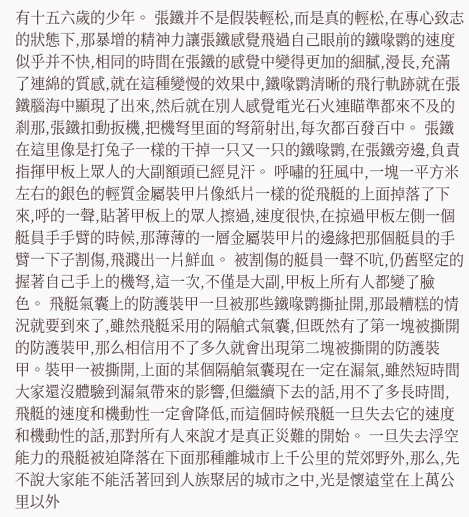有十五六歲的少年。 張鐵并不是假裝輕松,而是真的輕松,在專心致志的狀態下,那暴增的精神力讓張鐵感覺飛過自己眼前的鐵喙鹮的速度似乎并不快,相同的時間在張鐵的感覺中變得更加的細膩,漫長,充滿了連綿的質感,就在這種變慢的效果中,鐵喙鹮清晰的飛行軌跡就在張鐵腦海中顯現了出來,然后就在別人感覺電光石火連瞄準都來不及的剎那,張鐵扣動扳機,把機弩里面的弩箭射出,每次都百發百中。 張鐵在這里像是打兔子一樣的干掉一只又一只的鐵喙鹮,在張鐵旁邊,負責指揮甲板上眾人的大副額頭已經見汗。 呼嘯的狂風中,一塊一平方米左右的銀色的輕質金屬裝甲片像紙片一樣的從飛艇的上面掉落了下來,呼的一聲,貼著甲板上的眾人擦過,速度很快,在掠過甲板左側一個艇員手手臂的時候,那薄薄的一層金屬裝甲片的邊緣把那個艇員的手臂一下子割傷,飛濺出一片鮮血。 被割傷的艇員一聲不吭,仍舊堅定的握著自己手上的機弩,這一次,不僅是大副,甲板上所有人都變了臉色。 飛艇氣囊上的防護裝甲一旦被那些鐵喙鹮撕扯開,那最糟糕的情況就要到來了,雖然飛艇采用的隔艙式氣囊,但既然有了第一塊被撕開的防護裝甲,那么相信用不了多久就會出現第二塊被撕開的防護裝甲。裝甲一被撕開,上面的某個隔艙氣囊現在一定在漏氣,雖然短時間大家還沒體驗到漏氣帶來的影響,但繼續下去的話,用不了多長時間,飛艇的速度和機動性一定會降低,而這個時候飛艇一旦失去它的速度和機動性的話,那對所有人來說才是真正災難的開始。 一旦失去浮空能力的飛艇被迫降落在下面那種離城市上千公里的荒郊野外,那么,先不說大家能不能活著回到人族聚居的城市之中,光是懷遠堂在上萬公里以外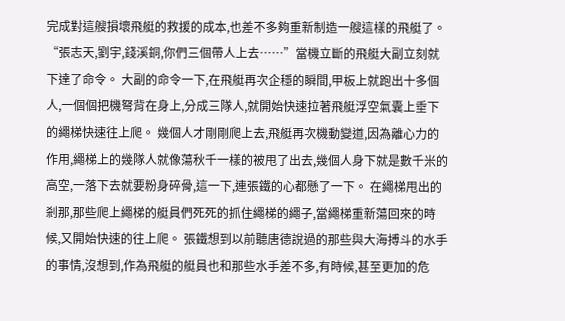完成對這艘損壞飛艇的救援的成本,也差不多夠重新制造一艘這樣的飛艇了。 “張志天,劉宇,錢溪銅,你們三個帶人上去……”當機立斷的飛艇大副立刻就下達了命令。 大副的命令一下,在飛艇再次企穩的瞬間,甲板上就跑出十多個人,一個個把機弩背在身上,分成三隊人,就開始快速拉著飛艇浮空氣囊上垂下的繩梯快速往上爬。 幾個人才剛剛爬上去,飛艇再次機動變道,因為離心力的作用,繩梯上的幾隊人就像蕩秋千一樣的被甩了出去,幾個人身下就是數千米的高空,一落下去就要粉身碎骨,這一下,連張鐵的心都懸了一下。 在繩梯甩出的剎那,那些爬上繩梯的艇員們死死的抓住繩梯的繩子,當繩梯重新蕩回來的時候,又開始快速的往上爬。 張鐵想到以前聽唐德說過的那些與大海搏斗的水手的事情,沒想到,作為飛艇的艇員也和那些水手差不多,有時候,甚至更加的危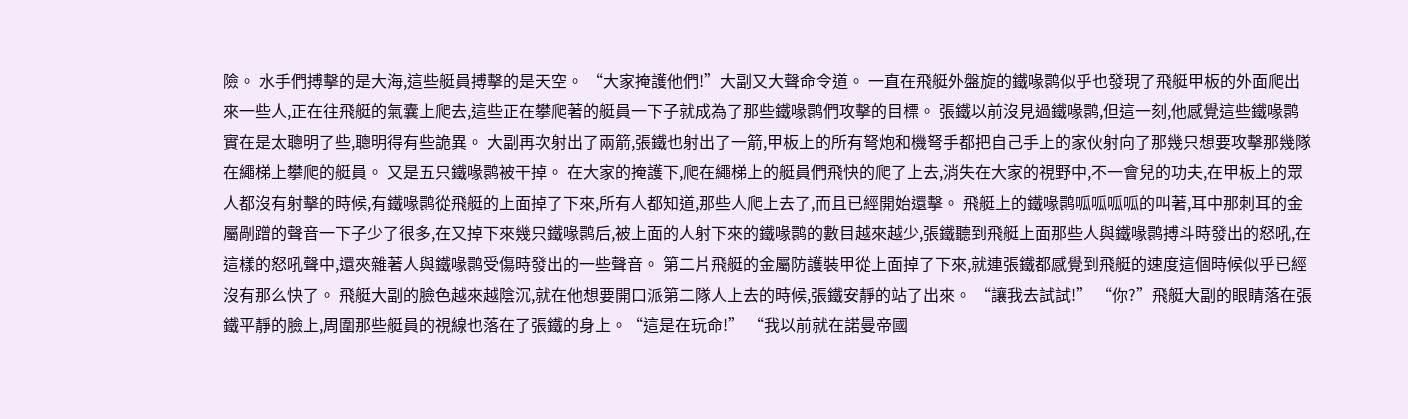險。 水手們搏擊的是大海,這些艇員搏擊的是天空。 “大家掩護他們!”大副又大聲命令道。 一直在飛艇外盤旋的鐵喙鹮似乎也發現了飛艇甲板的外面爬出來一些人,正在往飛艇的氣囊上爬去,這些正在攀爬著的艇員一下子就成為了那些鐵喙鹮們攻擊的目標。 張鐵以前沒見過鐵喙鹮,但這一刻,他感覺這些鐵喙鹮實在是太聰明了些,聰明得有些詭異。 大副再次射出了兩箭,張鐵也射出了一箭,甲板上的所有弩炮和機弩手都把自己手上的家伙射向了那幾只想要攻擊那幾隊在繩梯上攀爬的艇員。 又是五只鐵喙鹮被干掉。 在大家的掩護下,爬在繩梯上的艇員們飛快的爬了上去,消失在大家的視野中,不一會兒的功夫,在甲板上的眾人都沒有射擊的時候,有鐵喙鹮從飛艇的上面掉了下來,所有人都知道,那些人爬上去了,而且已經開始還擊。 飛艇上的鐵喙鹮呱呱呱呱的叫著,耳中那刺耳的金屬剮蹭的聲音一下子少了很多,在又掉下來幾只鐵喙鹮后,被上面的人射下來的鐵喙鹮的數目越來越少,張鐵聽到飛艇上面那些人與鐵喙鹮搏斗時發出的怒吼,在這樣的怒吼聲中,還夾雜著人與鐵喙鹮受傷時發出的一些聲音。 第二片飛艇的金屬防護裝甲從上面掉了下來,就連張鐵都感覺到飛艇的速度這個時候似乎已經沒有那么快了。 飛艇大副的臉色越來越陰沉,就在他想要開口派第二隊人上去的時候,張鐵安靜的站了出來。 “讓我去試試!” “你?”飛艇大副的眼睛落在張鐵平靜的臉上,周圍那些艇員的視線也落在了張鐵的身上。“這是在玩命!” “我以前就在諾曼帝國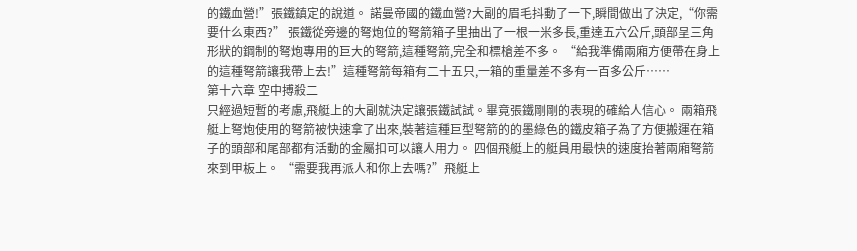的鐵血營!”張鐵鎮定的說道。 諾曼帝國的鐵血營?大副的眉毛抖動了一下,瞬間做出了決定,“你需要什么東西?” 張鐵從旁邊的弩炮位的弩箭箱子里抽出了一根一米多長,重達五六公斤,頭部呈三角形狀的鋼制的弩炮專用的巨大的弩箭,這種弩箭,完全和標槍差不多。 “給我準備兩廂方便帶在身上的這種弩箭讓我帶上去!”這種弩箭每箱有二十五只,一箱的重量差不多有一百多公斤……
第十六章 空中搏殺二
只經過短暫的考慮,飛艇上的大副就決定讓張鐵試試。畢竟張鐵剛剛的表現的確給人信心。 兩箱飛艇上弩炮使用的弩箭被快速拿了出來,裝著這種巨型弩箭的的墨綠色的鐵皮箱子為了方便搬運在箱子的頭部和尾部都有活動的金屬扣可以讓人用力。 四個飛艇上的艇員用最快的速度抬著兩廂弩箭來到甲板上。 “需要我再派人和你上去嗎?”飛艇上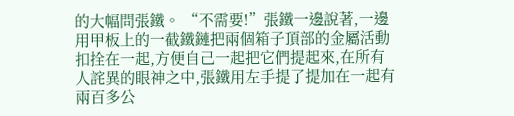的大幅問張鐵。 “不需要!”張鐵一邊說著,一邊用甲板上的一截鐵鏈把兩個箱子頂部的金屬活動扣拴在一起,方便自己一起把它們提起來,在所有人詫異的眼神之中,張鐵用左手提了提加在一起有兩百多公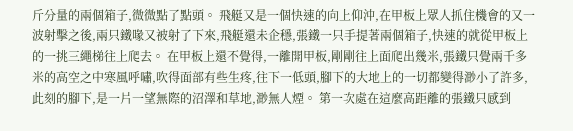斤分量的兩個箱子,微微點了點頭。 飛艇又是一個快速的向上仰沖,在甲板上眾人抓住機會的又一波射擊之後,兩只鐵喙又被射了下來,飛艇還未企穩,張鐵一只手提著兩個箱子,快速的就從甲板上的一挑三繩梯往上爬去。 在甲板上還不覺得,一離開甲板,剛剛往上面爬出幾米,張鐵只覺兩千多米的高空之中寒風呼嘯,吹得面部有些生疼,往下一低頭,腳下的大地上的一切都變得渺小了許多,此刻的腳下,是一片一望無際的沼澤和草地,渺無人煙。 第一次處在這麼高距離的張鐵只感到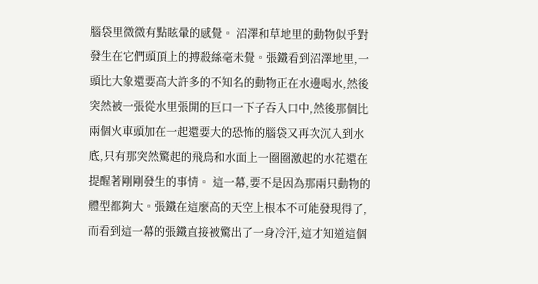腦袋里微微有點眩暈的感覺。 沼澤和草地里的動物似乎對發生在它們頭頂上的搏殺絲毫未覺。張鐵看到沼澤地里,一頭比大象還要高大許多的不知名的動物正在水邊喝水,然後突然被一張從水里張開的巨口一下子吞入口中,然後那個比兩個火車頭加在一起還要大的恐怖的腦袋又再次沉入到水底,只有那突然驚起的飛鳥和水面上一圈圈激起的水花還在提醒著剛剛發生的事情。 這一幕,要不是因為那兩只動物的體型都夠大。張鐵在這麼高的天空上根本不可能發現得了,而看到這一幕的張鐵直接被驚出了一身冷汗,這才知道這個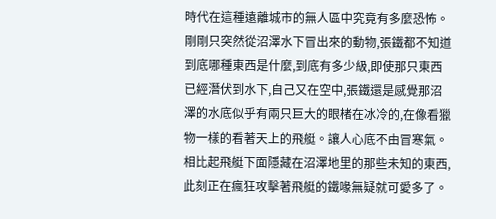時代在這種遠離城市的無人區中究竟有多麼恐怖。 剛剛只突然從沼澤水下冒出來的動物,張鐵都不知道到底哪種東西是什麼,到底有多少級,即使那只東西已經潛伏到水下,自己又在空中,張鐵還是感覺那沼澤的水底似乎有兩只巨大的眼楮在冰冷的,在像看獵物一樣的看著天上的飛艇。讓人心底不由冒寒氣。 相比起飛艇下面隱藏在沼澤地里的那些未知的東西,此刻正在瘋狂攻擊著飛艇的鐵喙無疑就可愛多了。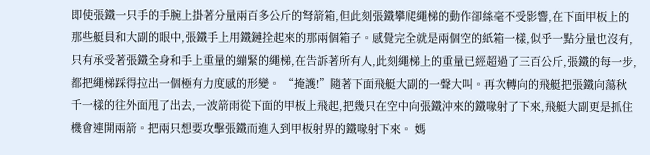即使張鐵一只手的手腕上掛著分量兩百多公斤的弩箭箱,但此刻張鐵攀爬繩梯的動作卻絲毫不受影響,在下面甲板上的那些艇員和大副的眼中,張鐵手上用鐵鏈拴起來的那兩個箱子。感覺完全就是兩個空的紙箱一樣,似乎一點分量也沒有,只有承受著張鐵全身和手上重量的繃緊的繩梯,在告訴著所有人,此刻繩梯上的重量已經超過了三百公斤,張鐵的每一步,都把繩梯踩得拉出一個極有力度感的形變。 “掩護!”隨著下面飛艇大副的一聲大叫。再次轉向的飛艇把張鐵向蕩秋千一樣的往外面甩了出去,一波箭雨從下面的甲板上飛起,把幾只在空中向張鐵沖來的鐵喙射了下來,飛艇大副更是抓住機會連開兩箭。把兩只想要攻擊張鐵而進入到甲板射界的鐵喙射下來。 媽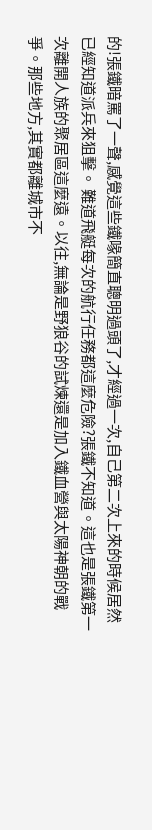的!張鐵暗罵了一聲,感覺這些鐵喙簡直聰明過頭了,才經過一次,自己第二次上來的時候居然已經知道派兵來狙擊。 難道飛艇每次的航行任務都這麼危險?張鐵不知道。這也是張鐵第一次離開人族的聚居區這麼遠。以往,無論是野狼谷的試煉還是加入鐵血營與太陽神朝的戰爭。那些地方,其實都離城市不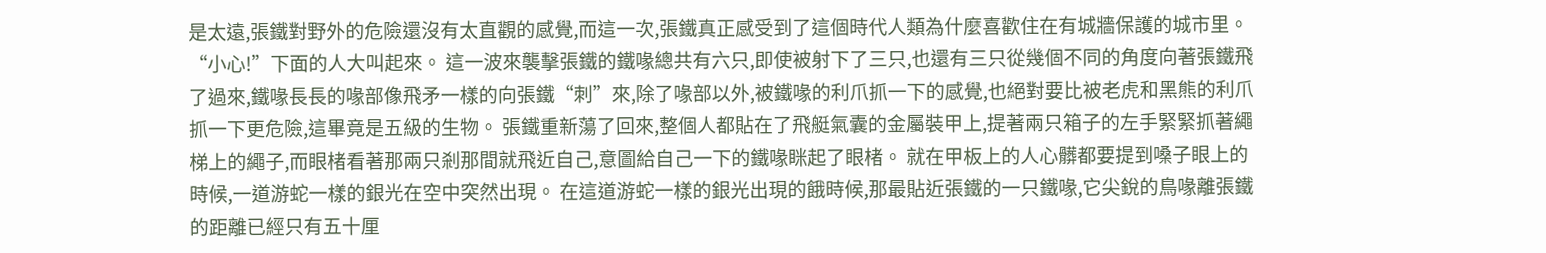是太遠,張鐵對野外的危險還沒有太直觀的感覺,而這一次,張鐵真正感受到了這個時代人類為什麼喜歡住在有城牆保護的城市里。 “小心!”下面的人大叫起來。 這一波來襲擊張鐵的鐵喙總共有六只,即使被射下了三只,也還有三只從幾個不同的角度向著張鐵飛了過來,鐵喙長長的喙部像飛矛一樣的向張鐵“刺”來,除了喙部以外,被鐵喙的利爪抓一下的感覺,也絕對要比被老虎和黑熊的利爪抓一下更危險,這畢竟是五級的生物。 張鐵重新蕩了回來,整個人都貼在了飛艇氣囊的金屬裝甲上,提著兩只箱子的左手緊緊抓著繩梯上的繩子,而眼楮看著那兩只剎那間就飛近自己,意圖給自己一下的鐵喙眯起了眼楮。 就在甲板上的人心髒都要提到嗓子眼上的時候,一道游蛇一樣的銀光在空中突然出現。 在這道游蛇一樣的銀光出現的餓時候,那最貼近張鐵的一只鐵喙,它尖銳的鳥喙離張鐵的距離已經只有五十厘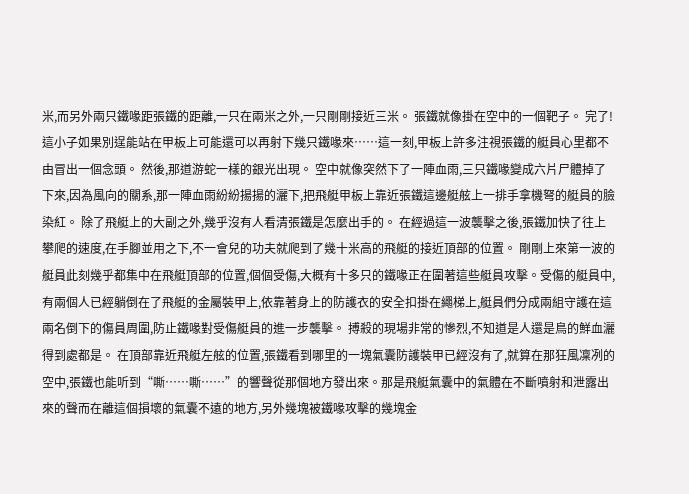米,而另外兩只鐵喙距張鐵的距離,一只在兩米之外,一只剛剛接近三米。 張鐵就像掛在空中的一個靶子。 完了!這小子如果別逞能站在甲板上可能還可以再射下幾只鐵喙來……這一刻,甲板上許多注視張鐵的艇員心里都不由冒出一個念頭。 然後,那道游蛇一樣的銀光出現。 空中就像突然下了一陣血雨,三只鐵喙變成六片尸體掉了下來,因為風向的關系,那一陣血雨紛紛揚揚的灑下,把飛艇甲板上靠近張鐵這邊艇舷上一排手拿機弩的艇員的臉染紅。 除了飛艇上的大副之外,幾乎沒有人看清張鐵是怎麼出手的。 在經過這一波襲擊之後,張鐵加快了往上攀爬的速度,在手腳並用之下,不一會兒的功夫就爬到了幾十米高的飛艇的接近頂部的位置。 剛剛上來第一波的艇員此刻幾乎都集中在飛艇頂部的位置,個個受傷,大概有十多只的鐵喙正在圍著這些艇員攻擊。受傷的艇員中,有兩個人已經躺倒在了飛艇的金屬裝甲上,依靠著身上的防護衣的安全扣掛在繩梯上,艇員們分成兩組守護在這兩名倒下的傷員周圍,防止鐵喙對受傷艇員的進一步襲擊。 搏殺的現場非常的慘烈,不知道是人還是鳥的鮮血灑得到處都是。 在頂部靠近飛艇左舷的位置,張鐵看到哪里的一塊氣囊防護裝甲已經沒有了,就算在那狂風凜冽的空中,張鐵也能听到“嘶……嘶……”的響聲從那個地方發出來。那是飛艇氣囊中的氣體在不斷噴射和泄露出來的聲而在離這個損壞的氣囊不遠的地方,另外幾塊被鐵喙攻擊的幾塊金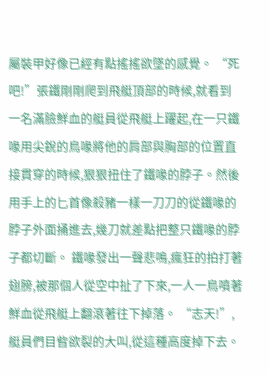屬裝甲好像已經有點搖搖欲墜的感覺。 “死吧!”張鐵剛剛爬到飛艇頂部的時候,就看到一名滿臉鮮血的艇員從飛艇上躍起,在一只鐵喙用尖銳的鳥喙將他的肩部與胸部的位置直接貫穿的時候,狠狠扭住了鐵喙的脖子。然後用手上的匕首像殺豬一樣一刀刀的從鐵喙的脖子外面捅進去,幾刀就差點把整只鐵喙的脖子都切斷。 鐵喙發出一聲悲鳴,瘋狂的拍打著翅膀,被那個人從空中扯了下來,一人一鳥噴著鮮血從飛艇上翻滾著往下掉落。 “志天!”,艇員們目眥欲裂的大叫,從這種高度掉下去。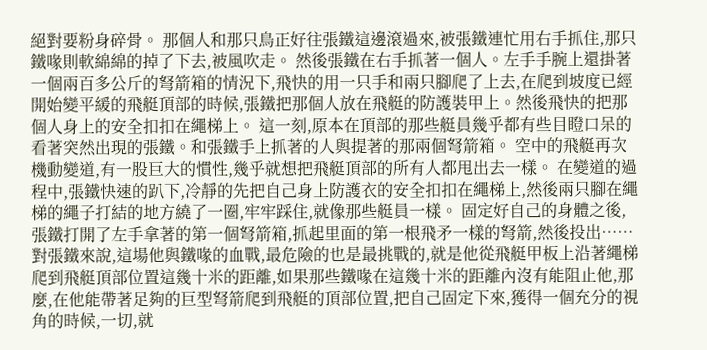絕對要粉身碎骨。 那個人和那只鳥正好往張鐵這邊滾過來,被張鐵連忙用右手抓住,那只鐵喙則軟綿綿的掉了下去,被風吹走。 然後張鐵在右手抓著一個人。左手手腕上還掛著一個兩百多公斤的弩箭箱的情況下,飛快的用一只手和兩只腳爬了上去,在爬到坡度已經開始變平緩的飛艇頂部的時候,張鐵把那個人放在飛艇的防護裝甲上。然後飛快的把那個人身上的安全扣扣在繩梯上。 這一刻,原本在頂部的那些艇員幾乎都有些目瞪口呆的看著突然出現的張鐵。和張鐵手上抓著的人與提著的那兩個弩箭箱。 空中的飛艇再次機動變道,有一股巨大的慣性,幾乎就想把飛艇頂部的所有人都甩出去一樣。 在變道的過程中,張鐵快速的趴下,冷靜的先把自己身上防護衣的安全扣扣在繩梯上,然後兩只腳在繩梯的繩子打結的地方繞了一圈,牢牢踩住,就像那些艇員一樣。 固定好自己的身體之後,張鐵打開了左手拿著的第一個弩箭箱,抓起里面的第一根飛矛一樣的弩箭,然後投出…… 對張鐵來說,這場他與鐵喙的血戰,最危險的也是最挑戰的,就是他從飛艇甲板上沿著繩梯爬到飛艇頂部位置這幾十米的距離,如果那些鐵喙在這幾十米的距離內沒有能阻止他,那麼,在他能帶著足夠的巨型弩箭爬到飛艇的頂部位置,把自己固定下來,獲得一個充分的視角的時候,一切,就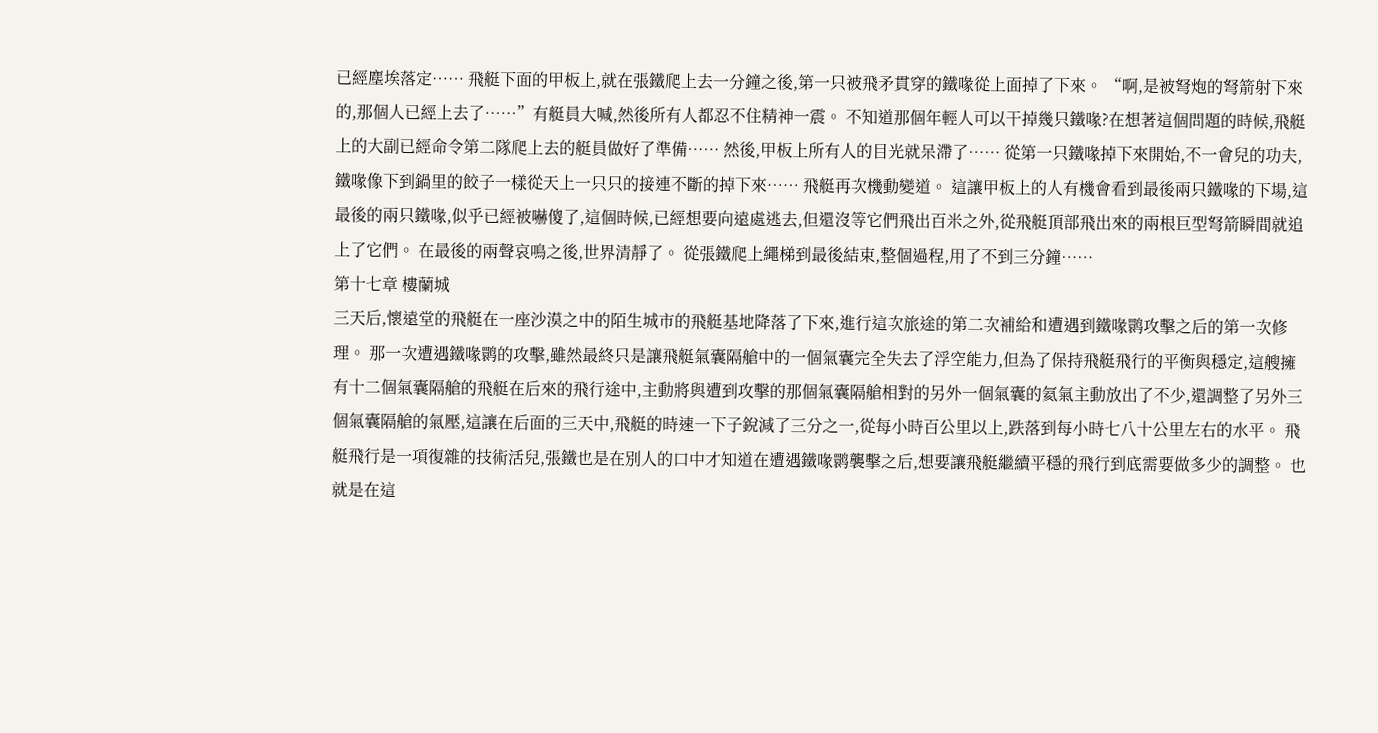已經塵埃落定…… 飛艇下面的甲板上,就在張鐵爬上去一分鐘之後,第一只被飛矛貫穿的鐵喙從上面掉了下來。 “啊,是被弩炮的弩箭射下來的,那個人已經上去了……”有艇員大喊,然後所有人都忍不住精神一震。 不知道那個年輕人可以干掉幾只鐵喙?在想著這個問題的時候,飛艇上的大副已經命令第二隊爬上去的艇員做好了準備…… 然後,甲板上所有人的目光就呆滯了…… 從第一只鐵喙掉下來開始,不一會兒的功夫,鐵喙像下到鍋里的餃子一樣從天上一只只的接連不斷的掉下來…… 飛艇再次機動變道。 這讓甲板上的人有機會看到最後兩只鐵喙的下場,這最後的兩只鐵喙,似乎已經被嚇傻了,這個時候,已經想要向遠處逃去,但還沒等它們飛出百米之外,從飛艇頂部飛出來的兩根巨型弩箭瞬間就追上了它們。 在最後的兩聲哀鳴之後,世界清靜了。 從張鐵爬上繩梯到最後結束,整個過程,用了不到三分鐘……
第十七章 樓蘭城
三天后,懷遠堂的飛艇在一座沙漠之中的陌生城市的飛艇基地降落了下來,進行這次旅途的第二次補給和遭遇到鐵喙鹮攻擊之后的第一次修理。 那一次遭遇鐵喙鹮的攻擊,雖然最終只是讓飛艇氣囊隔艙中的一個氣囊完全失去了浮空能力,但為了保持飛艇飛行的平衡與穩定,這艘擁有十二個氣囊隔艙的飛艇在后來的飛行途中,主動將與遭到攻擊的那個氣囊隔艙相對的另外一個氣囊的氦氣主動放出了不少,還調整了另外三個氣囊隔艙的氣壓,這讓在后面的三天中,飛艇的時速一下子銳減了三分之一,從每小時百公里以上,跌落到每小時七八十公里左右的水平。 飛艇飛行是一項復雜的技術活兒,張鐵也是在別人的口中才知道在遭遇鐵喙鹮襲擊之后,想要讓飛艇繼續平穩的飛行到底需要做多少的調整。 也就是在這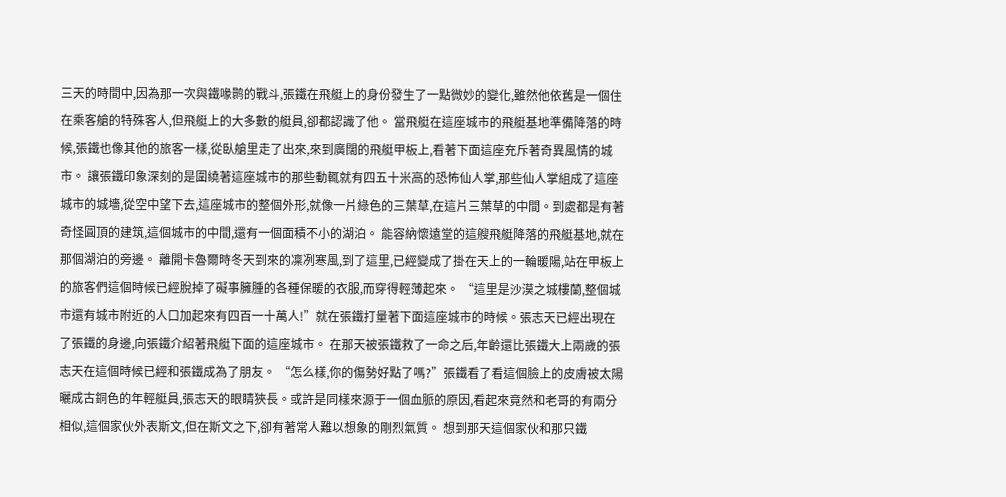三天的時間中,因為那一次與鐵喙鹮的戰斗,張鐵在飛艇上的身份發生了一點微妙的變化,雖然他依舊是一個住在乘客艙的特殊客人,但飛艇上的大多數的艇員,卻都認識了他。 當飛艇在這座城市的飛艇基地準備降落的時候,張鐵也像其他的旅客一樣,從臥艙里走了出來,來到廣闊的飛艇甲板上,看著下面這座充斥著奇異風情的城市。 讓張鐵印象深刻的是圍繞著這座城市的那些動輒就有四五十米高的恐怖仙人掌,那些仙人掌組成了這座城市的城墻,從空中望下去,這座城市的整個外形,就像一片綠色的三葉草,在這片三葉草的中間。到處都是有著奇怪圓頂的建筑,這個城市的中間,還有一個面積不小的湖泊。 能容納懷遠堂的這艘飛艇降落的飛艇基地,就在那個湖泊的旁邊。 離開卡魯爾時冬天到來的凜冽寒風,到了這里,已經變成了掛在天上的一輪暖陽,站在甲板上的旅客們這個時候已經脫掉了礙事臃腫的各種保暖的衣服,而穿得輕薄起來。 “這里是沙漠之城樓蘭,整個城市還有城市附近的人口加起來有四百一十萬人!”就在張鐵打量著下面這座城市的時候。張志天已經出現在了張鐵的身邊,向張鐵介紹著飛艇下面的這座城市。 在那天被張鐵救了一命之后,年齡還比張鐵大上兩歲的張志天在這個時候已經和張鐵成為了朋友。 “怎么樣,你的傷勢好點了嗎?”張鐵看了看這個臉上的皮膚被太陽曬成古銅色的年輕艇員,張志天的眼睛狹長。或許是同樣來源于一個血脈的原因,看起來竟然和老哥的有兩分相似,這個家伙外表斯文,但在斯文之下,卻有著常人難以想象的剛烈氣質。 想到那天這個家伙和那只鐵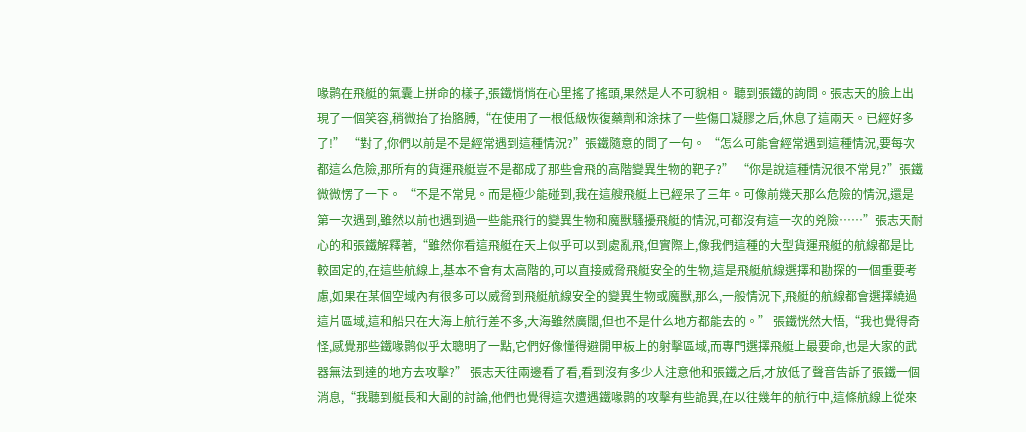喙鹮在飛艇的氣囊上拼命的樣子,張鐵悄悄在心里搖了搖頭,果然是人不可貌相。 聽到張鐵的詢問。張志天的臉上出現了一個笑容,稍微抬了抬胳膊,“在使用了一根低級恢復藥劑和涂抹了一些傷口凝膠之后,休息了這兩天。已經好多了!” “對了,你們以前是不是經常遇到這種情況?”張鐵隨意的問了一句。 “怎么可能會經常遇到這種情況,要每次都這么危險,那所有的貨運飛艇豈不是都成了那些會飛的高階變異生物的靶子?” “你是說這種情況很不常見?”張鐵微微愣了一下。 “不是不常見。而是極少能碰到,我在這艘飛艇上已經呆了三年。可像前幾天那么危險的情況,還是第一次遇到,雖然以前也遇到過一些能飛行的變異生物和魔獸騷擾飛艇的情況,可都沒有這一次的兇險……”張志天耐心的和張鐵解釋著,“雖然你看這飛艇在天上似乎可以到處亂飛,但實際上,像我們這種的大型貨運飛艇的航線都是比較固定的,在這些航線上,基本不會有太高階的,可以直接威脅飛艇安全的生物,這是飛艇航線選擇和勘探的一個重要考慮,如果在某個空域內有很多可以威脅到飛艇航線安全的變異生物或魔獸,那么,一般情況下,飛艇的航線都會選擇繞過這片區域,這和船只在大海上航行差不多,大海雖然廣闊,但也不是什么地方都能去的。” 張鐵恍然大悟,“我也覺得奇怪,感覺那些鐵喙鹮似乎太聰明了一點,它們好像懂得避開甲板上的射擊區域,而專門選擇飛艇上最要命,也是大家的武器無法到達的地方去攻擊?” 張志天往兩邊看了看,看到沒有多少人注意他和張鐵之后,才放低了聲音告訴了張鐵一個消息,“我聽到艇長和大副的討論,他們也覺得這次遭遇鐵喙鹮的攻擊有些詭異,在以往幾年的航行中,這條航線上從來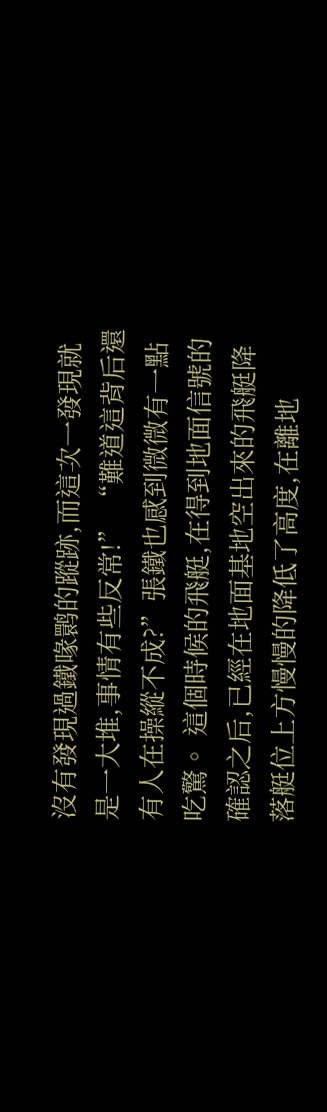沒有發現過鐵喙鹮的蹤跡,而這次一發現就是一大堆,事情有些反常!” “難道這背后還有人在操縱不成?”張鐵也感到微微有一點吃驚。 這個時候的飛艇,在得到地面信號的確認之后,已經在地面基地空出來的飛艇降落艇位上方慢慢的降低了高度,在離地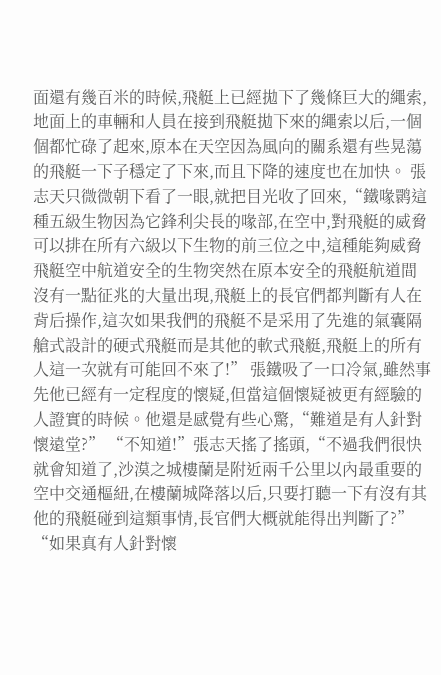面還有幾百米的時候,飛艇上已經拋下了幾條巨大的繩索,地面上的車輛和人員在接到飛艇拋下來的繩索以后,一個個都忙碌了起來,原本在天空因為風向的關系還有些晃蕩的飛艇一下子穩定了下來,而且下降的速度也在加快。 張志天只微微朝下看了一眼,就把目光收了回來,“鐵喙鹮這種五級生物因為它鋒利尖長的喙部,在空中,對飛艇的威脅可以排在所有六級以下生物的前三位之中,這種能夠威脅飛艇空中航道安全的生物突然在原本安全的飛艇航道間沒有一點征兆的大量出現,飛艇上的長官們都判斷有人在背后操作,這次如果我們的飛艇不是采用了先進的氣囊隔艙式設計的硬式飛艇而是其他的軟式飛艇,飛艇上的所有人這一次就有可能回不來了!” 張鐵吸了一口冷氣,雖然事先他已經有一定程度的懷疑,但當這個懷疑被更有經驗的人證實的時候。他還是感覺有些心驚,“難道是有人針對懷遠堂?” “不知道!”張志天搖了搖頭,“不過我們很快就會知道了,沙漠之城樓蘭是附近兩千公里以內最重要的空中交通樞紐,在樓蘭城降落以后,只要打聽一下有沒有其他的飛艇碰到這類事情,長官們大概就能得出判斷了?” “如果真有人針對懷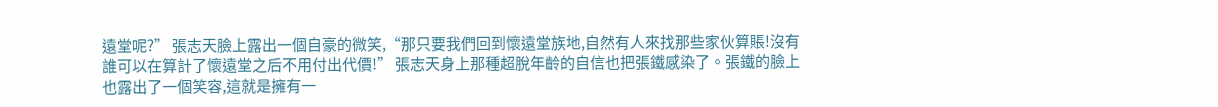遠堂呢?” 張志天臉上露出一個自豪的微笑,“那只要我們回到懷遠堂族地,自然有人來找那些家伙算賬!沒有誰可以在算計了懷遠堂之后不用付出代價!” 張志天身上那種超脫年齡的自信也把張鐵感染了。張鐵的臉上也露出了一個笑容,這就是擁有一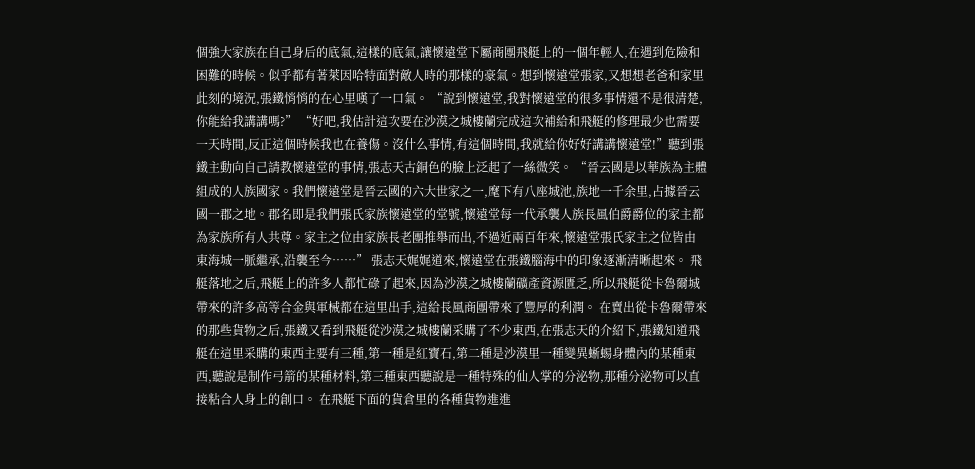個強大家族在自己身后的底氣,這樣的底氣,讓懷遠堂下屬商團飛艇上的一個年輕人,在遇到危險和困難的時候。似乎都有著萊因哈特面對敵人時的那樣的豪氣。想到懷遠堂張家,又想想老爸和家里此刻的境況,張鐵悄悄的在心里嘆了一口氣。 “說到懷遠堂,我對懷遠堂的很多事情還不是很清楚,你能給我講講嗎?” “好吧,我估計這次要在沙漠之城樓蘭完成這次補給和飛艇的修理最少也需要一天時間,反正這個時候我也在養傷。沒什么事情,有這個時間,我就給你好好講講懷遠堂!”聽到張鐵主動向自己請教懷遠堂的事情,張志天古銅色的臉上泛起了一絲微笑。 “晉云國是以華族為主體組成的人族國家。我們懷遠堂是晉云國的六大世家之一,麾下有八座城池,族地一千余里,占據晉云國一郡之地。郡名即是我們張氏家族懷遠堂的堂號,懷遠堂每一代承襲人族長風伯爵爵位的家主都為家族所有人共尊。家主之位由家族長老團推舉而出,不過近兩百年來,懷遠堂張氏家主之位皆由東海城一脈繼承,沿襲至今……” 張志天娓娓道來,懷遠堂在張鐵腦海中的印象逐漸清晰起來。 飛艇落地之后,飛艇上的許多人都忙碌了起來,因為沙漠之城樓蘭礦產資源匱乏,所以飛艇從卡魯爾城帶來的許多高等合金與軍械都在這里出手,這給長風商團帶來了豐厚的利潤。 在賣出從卡魯爾帶來的那些貨物之后,張鐵又看到飛艇從沙漠之城樓蘭采購了不少東西,在張志天的介紹下,張鐵知道飛艇在這里采購的東西主要有三種,第一種是紅寶石,第二種是沙漠里一種變異蜥蜴身體內的某種東西,聽說是制作弓箭的某種材料,第三種東西聽說是一種特殊的仙人掌的分泌物,那種分泌物可以直接粘合人身上的創口。 在飛艇下面的貨倉里的各種貨物進進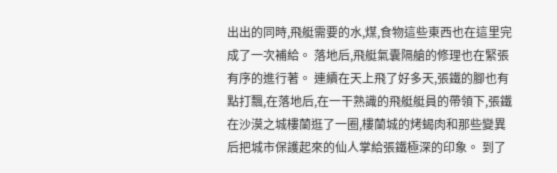出出的同時,飛艇需要的水,煤,食物這些東西也在這里完成了一次補給。 落地后,飛艇氣囊隔艙的修理也在緊張有序的進行著。 連續在天上飛了好多天,張鐵的腳也有點打飄,在落地后,在一干熟識的飛艇艇員的帶領下,張鐵在沙漠之城樓蘭逛了一圈,樓蘭城的烤蝎肉和那些變異后把城市保護起來的仙人掌給張鐵極深的印象。 到了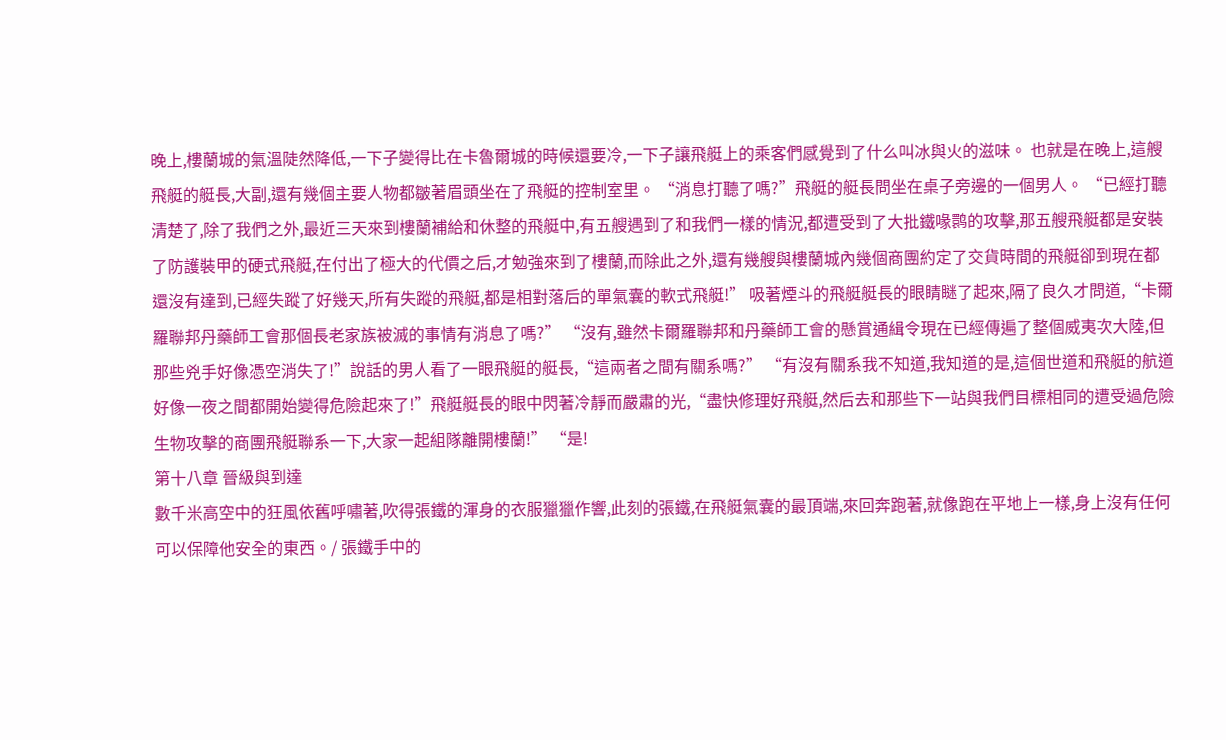晚上,樓蘭城的氣溫陡然降低,一下子變得比在卡魯爾城的時候還要冷,一下子讓飛艇上的乘客們感覺到了什么叫冰與火的滋味。 也就是在晚上,這艘飛艇的艇長,大副,還有幾個主要人物都皺著眉頭坐在了飛艇的控制室里。 “消息打聽了嗎?”飛艇的艇長問坐在桌子旁邊的一個男人。 “已經打聽清楚了,除了我們之外,最近三天來到樓蘭補給和休整的飛艇中,有五艘遇到了和我們一樣的情況,都遭受到了大批鐵喙鹮的攻擊,那五艘飛艇都是安裝了防護裝甲的硬式飛艇,在付出了極大的代價之后,才勉強來到了樓蘭,而除此之外,還有幾艘與樓蘭城內幾個商團約定了交貨時間的飛艇卻到現在都還沒有達到,已經失蹤了好幾天,所有失蹤的飛艇,都是相對落后的單氣囊的軟式飛艇!” 吸著煙斗的飛艇艇長的眼睛瞇了起來,隔了良久才問道,“卡爾羅聯邦丹藥師工會那個長老家族被滅的事情有消息了嗎?” “沒有,雖然卡爾羅聯邦和丹藥師工會的懸賞通緝令現在已經傳遍了整個威夷次大陸,但那些兇手好像憑空消失了!”說話的男人看了一眼飛艇的艇長,“這兩者之間有關系嗎?” “有沒有關系我不知道,我知道的是,這個世道和飛艇的航道好像一夜之間都開始變得危險起來了!”飛艇艇長的眼中閃著冷靜而嚴肅的光,“盡快修理好飛艇,然后去和那些下一站與我們目標相同的遭受過危險生物攻擊的商團飛艇聯系一下,大家一起組隊離開樓蘭!” “是!
第十八章 晉級與到達
數千米高空中的狂風依舊呼嘯著,吹得張鐵的渾身的衣服獵獵作響,此刻的張鐵,在飛艇氣囊的最頂端,來回奔跑著,就像跑在平地上一樣,身上沒有任何可以保障他安全的東西。/ 張鐵手中的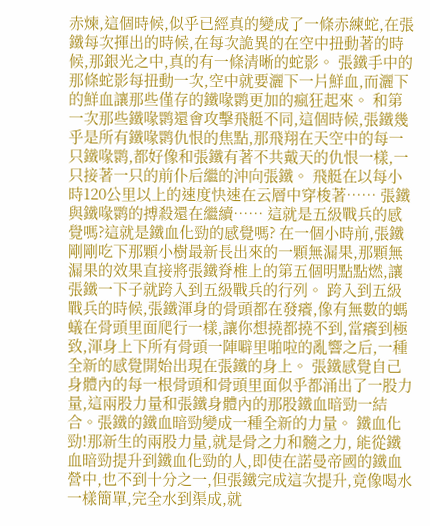赤煉,這個時候,似乎已經真的變成了一條赤練蛇,在張鐵每次揮出的時候,在每次詭異的在空中扭動著的時候,那銀光之中,真的有一條清晰的蛇影。 張鐵手中的那條蛇影每扭動一次,空中就要灑下一片鮮血,而灑下的鮮血讓那些僅存的鐵喙鹮更加的瘋狂起來。 和第一次那些鐵喙鹮還會攻擊飛艇不同,這個時候,張鐵幾乎是所有鐵喙鹮仇恨的焦點,那飛翔在天空中的每一只鐵喙鹮,都好像和張鐵有著不共戴天的仇恨一樣,一只接著一只的前仆后繼的沖向張鐵。 飛艇在以每小時120公里以上的速度快速在云層中穿梭著…… 張鐵與鐵喙鹮的搏殺還在繼續…… 這就是五級戰兵的感覺嗎?這就是鐵血化勁的感覺嗎? 在一個小時前,張鐵剛剛吃下那顆小樹最新長出來的一顆無漏果,那顆無漏果的效果直接將張鐵脊椎上的第五個明點點燃,讓張鐵一下子就跨入到五級戰兵的行列。 跨入到五級戰兵的時候,張鐵渾身的骨頭都在發癢,像有無數的螞蟻在骨頭里面爬行一樣,讓你想撓都撓不到,當癢到極致,渾身上下所有骨頭一陣噼里啪啦的亂響之后,一種全新的感覺開始出現在張鐵的身上。 張鐵感覺自己身體內的每一根骨頭和骨頭里面似乎都涌出了一股力量,這兩股力量和張鐵身體內的那股鐵血暗勁一結合。張鐵的鐵血暗勁變成一種全新的力量。 鐵血化勁!那新生的兩股力量,就是骨之力和髓之力, 能從鐵血暗勁提升到鐵血化勁的人,即使在諾曼帝國的鐵血營中,也不到十分之一,但張鐵完成這次提升,竟像喝水一樣簡單,完全水到渠成,就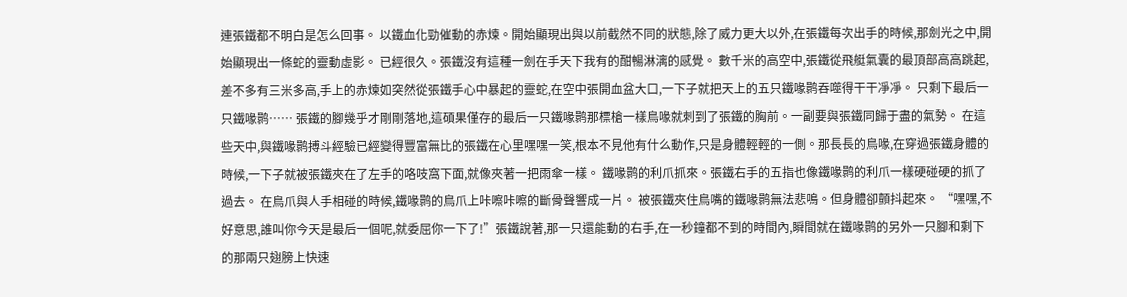連張鐵都不明白是怎么回事。 以鐵血化勁催動的赤煉。開始顯現出與以前截然不同的狀態,除了威力更大以外,在張鐵每次出手的時候,那劍光之中,開始顯現出一條蛇的靈動虛影。 已經很久。張鐵沒有這種一劍在手天下我有的酣暢淋漓的感覺。 數千米的高空中,張鐵從飛艇氣囊的最頂部高高跳起,差不多有三米多高,手上的赤煉如突然從張鐵手心中暴起的靈蛇,在空中張開血盆大口,一下子就把天上的五只鐵喙鹮吞噬得干干凈凈。 只剩下最后一只鐵喙鹮…… 張鐵的腳幾乎才剛剛落地,這碩果僅存的最后一只鐵喙鹮那標槍一樣鳥喙就刺到了張鐵的胸前。一副要與張鐵同歸于盡的氣勢。 在這些天中,與鐵喙鹮搏斗經驗已經變得豐富無比的張鐵在心里嘿嘿一笑,根本不見他有什么動作,只是身體輕輕的一側。那長長的鳥喙,在穿過張鐵身體的時候,一下子就被張鐵夾在了左手的咯吱窩下面,就像夾著一把雨傘一樣。 鐵喙鹮的利爪抓來。張鐵右手的五指也像鐵喙鹮的利爪一樣硬碰硬的抓了過去。 在鳥爪與人手相碰的時候,鐵喙鹮的鳥爪上咔嚓咔嚓的斷骨聲響成一片。 被張鐵夾住鳥嘴的鐵喙鹮無法悲鳴。但身體卻顫抖起來。 “嘿嘿,不好意思,誰叫你今天是最后一個呢,就委屈你一下了!”張鐵說著,那一只還能動的右手,在一秒鐘都不到的時間內,瞬間就在鐵喙鹮的另外一只腳和剩下的那兩只翅膀上快速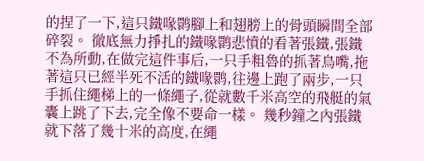的捏了一下,這只鐵喙鹮腳上和翅膀上的骨頭瞬間全部碎裂。 徹底無力掙扎的鐵喙鹮悲憤的看著張鐵,張鐵不為所動,在做完這件事后,一只手粗魯的抓著鳥嘴,拖著這只已經半死不活的鐵喙鹮,往邊上跑了兩步,一只手抓住繩梯上的一條繩子,從就數千米高空的飛艇的氣囊上跳了下去,完全像不要命一樣。 幾秒鐘之內張鐵就下落了幾十米的高度,在繩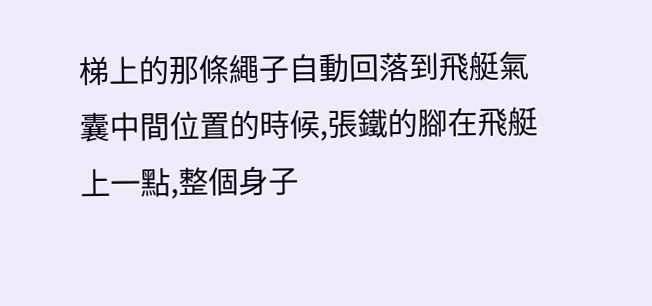梯上的那條繩子自動回落到飛艇氣囊中間位置的時候,張鐵的腳在飛艇上一點,整個身子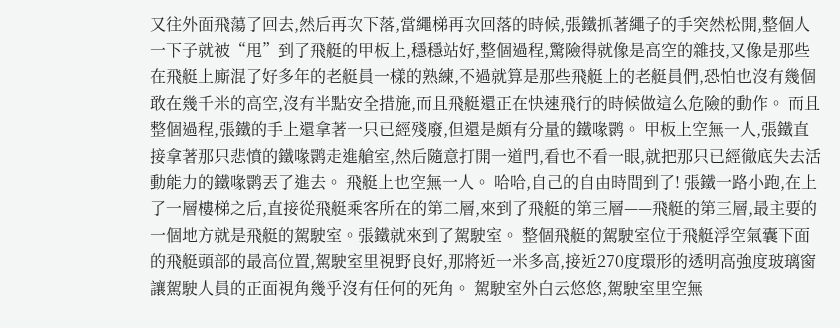又往外面飛蕩了回去,然后再次下落,當繩梯再次回落的時候,張鐵抓著繩子的手突然松開,整個人一下子就被“甩”到了飛艇的甲板上,穩穩站好,整個過程,驚險得就像是高空的雜技,又像是那些在飛艇上廝混了好多年的老艇員一樣的熟練,不過就算是那些飛艇上的老艇員們,恐怕也沒有幾個敢在幾千米的高空,沒有半點安全措施,而且飛艇還正在快速飛行的時候做這么危險的動作。 而且整個過程,張鐵的手上還拿著一只已經殘廢,但還是頗有分量的鐵喙鹮。 甲板上空無一人,張鐵直接拿著那只悲憤的鐵喙鹮走進艙室,然后隨意打開一道門,看也不看一眼,就把那只已經徹底失去活動能力的鐵喙鹮丟了進去。 飛艇上也空無一人。 哈哈,自己的自由時間到了! 張鐵一路小跑,在上了一層樓梯之后,直接從飛艇乘客所在的第二層,來到了飛艇的第三層——飛艇的第三層,最主要的一個地方就是飛艇的駕駛室。張鐵就來到了駕駛室。 整個飛艇的駕駛室位于飛艇浮空氣囊下面的飛艇頭部的最高位置,駕駛室里視野良好,那將近一米多高,接近270度環形的透明高強度玻璃窗讓駕駛人員的正面視角幾乎沒有任何的死角。 駕駛室外白云悠悠,駕駛室里空無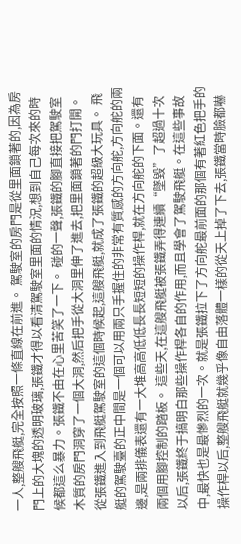一人,整艘飛艇,完全按照一條直線在前進。 駕駛室的房門是從里面鎖著的,因為房門上的大塊的透明玻璃,張鐵才得以看清駕駛室里面的情況,想到自己每次來的時候都這么暴力。張鐵不由在心里苦笑了一下。 碰的一聲,張鐵的腳直接把駕駛室木質的房門洞穿了一個大洞,然后把手從大洞里伸了進去,把里面鎖著的門打開。 從張鐵進入到飛艇駕駛室的這個時候起,這艘飛艇,就成了張鐵的超級大玩具。 飛艇的駕駛臺的正中間是一個可以用兩只手握住的非常有質感的方向舵,方向舵的兩邊,是兩排儀表還有一大堆高高低低長長短短的操作桿,就在方向舵的下面。還有兩個用腳控制的踏板。 這些天,在這艘飛艇被張鐵弄得連續“墜毀”了超過十次以后,張鐵終于搞明白那些操作桿各自的作用,而且學會了駕駛飛艇。在這些事故中,最快也是最慘烈的一次。就是張鐵拉下了方向舵最前面的那個有著紅色把手的操作桿以后,整艘飛艇就幾乎像自由落體一樣的從天上掉了下去,張鐵當時臉都嚇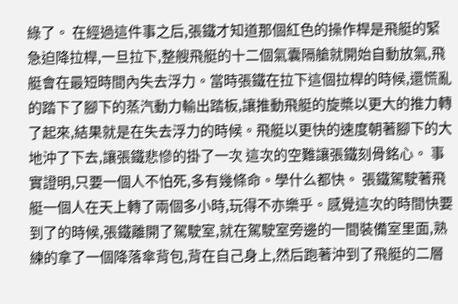綠了。 在經過這件事之后,張鐵才知道那個紅色的操作桿是飛艇的緊急迫降拉桿,一旦拉下,整艘飛艇的十二個氣囊隔艙就開始自動放氣,飛艇會在最短時間內失去浮力。當時張鐵在拉下這個拉桿的時候,還慌亂的踏下了腳下的蒸汽動力輸出踏板,讓推動飛艇的旋槳以更大的推力轉了起來,結果就是在失去浮力的時候。飛艇以更快的速度朝著腳下的大地沖了下去,讓張鐵悲慘的掛了一次 這次的空難讓張鐵刻骨銘心。 事實證明,只要一個人不怕死,多有幾條命。學什么都快。 張鐵駕駛著飛艇一個人在天上轉了兩個多小時,玩得不亦樂乎。感覺這次的時間快要到了的時候,張鐵離開了駕駛室,就在駕駛室旁邊的一間裝備室里面,熟練的拿了一個降落傘背包,背在自己身上,然后跑著沖到了飛艇的二層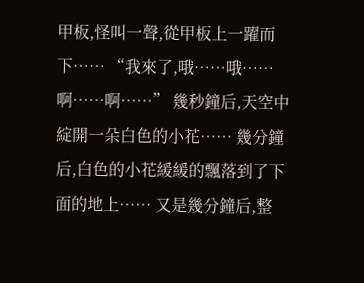甲板,怪叫一聲,從甲板上一躍而下…… “我來了,哦……哦……啊……啊……” 幾秒鐘后,天空中綻開一朵白色的小花…… 幾分鐘后,白色的小花緩緩的飄落到了下面的地上…… 又是幾分鐘后,整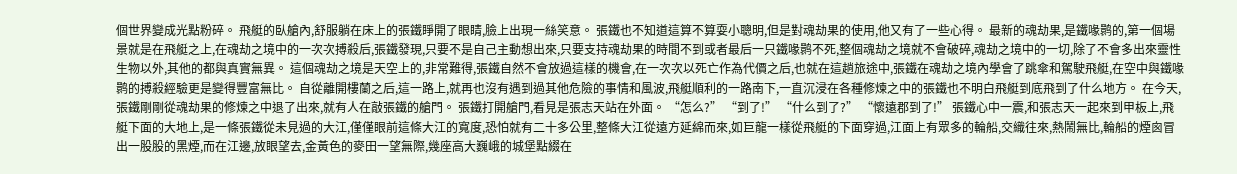個世界變成光點粉碎。 飛艇的臥艙內,舒服躺在床上的張鐵睜開了眼睛,臉上出現一絲笑意。 張鐵也不知道這算不算耍小聰明,但是對魂劫果的使用,他又有了一些心得。 最新的魂劫果,是鐵喙鹮的,第一個場景就是在飛艇之上,在魂劫之境中的一次次搏殺后,張鐵發現,只要不是自己主動想出來,只要支持魂劫果的時間不到或者最后一只鐵喙鹮不死,整個魂劫之境就不會破碎,魂劫之境中的一切,除了不會多出來靈性生物以外,其他的都與真實無異。 這個魂劫之境是天空上的,非常難得,張鐵自然不會放過這樣的機會,在一次次以死亡作為代價之后,也就在這趟旅途中,張鐵在魂劫之境內學會了跳傘和駕駛飛艇,在空中與鐵喙鹮的搏殺經驗更是變得豐富無比。 自從離開樓蘭之后,這一路上,就再也沒有遇到過其他危險的事情和風波,飛艇順利的一路南下,一直沉浸在各種修煉之中的張鐵也不明白飛艇到底飛到了什么地方。 在今天,張鐵剛剛從魂劫果的修煉之中退了出來,就有人在敲張鐵的艙門。 張鐵打開艙門,看見是張志天站在外面。 “怎么?” “到了!” “什么到了?” “懷遠郡到了!” 張鐵心中一震,和張志天一起來到甲板上,飛艇下面的大地上,是一條張鐵從未見過的大江,僅僅眼前這條大江的寬度,恐怕就有二十多公里,整條大江從遠方延綿而來,如巨龍一樣從飛艇的下面穿過,江面上有眾多的輪船,交織往來,熱鬧無比,輪船的煙囪冒出一股股的黑煙,而在江邊,放眼望去,金黃色的麥田一望無際,幾座高大巍峨的城堡點綴在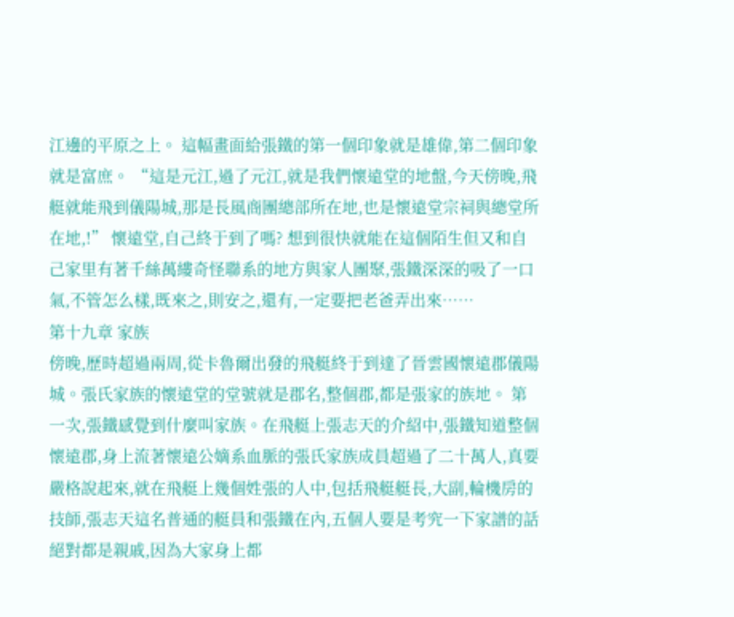江邊的平原之上。 這幅畫面給張鐵的第一個印象就是雄偉,第二個印象就是富庶。 “這是元江,過了元江,就是我們懷遠堂的地盤,今天傍晚,飛艇就能飛到儀陽城,那是長風商團總部所在地,也是懷遠堂宗祠與總堂所在地,!” 懷遠堂,自己終于到了嗎? 想到很快就能在這個陌生但又和自己家里有著千絲萬縷奇怪聯系的地方與家人團聚,張鐵深深的吸了一口氣,不管怎么樣,既來之,則安之,還有,一定要把老爸弄出來……
第十九章 家族
傍晚,歷時超過兩周,從卡魯爾出發的飛艇終于到達了晉雲國懷遠郡儀陽城。張氏家族的懷遠堂的堂號就是郡名,整個郡,都是張家的族地。 第一次,張鐵感覺到什麼叫家族。在飛艇上張志天的介紹中,張鐵知道整個懷遠郡,身上流著懷遠公嫡系血脈的張氏家族成員超過了二十萬人,真要嚴格說起來,就在飛艇上幾個姓張的人中,包括飛艇艇長,大副,輪機房的技師,張志天這名普通的艇員和張鐵在內,五個人要是考究一下家譜的話絕對都是親戚,因為大家身上都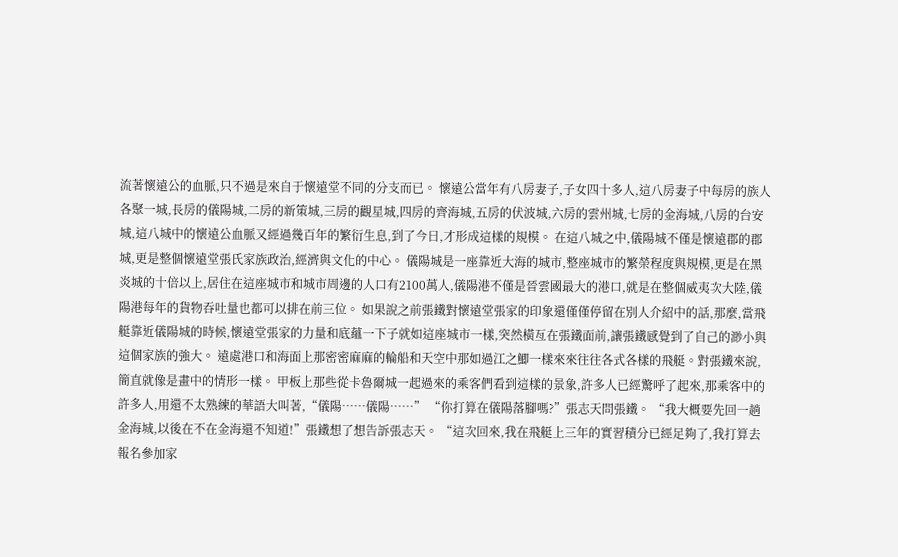流著懷遠公的血脈,只不過是來自于懷遠堂不同的分支而已。 懷遠公當年有八房妻子,子女四十多人,這八房妻子中每房的族人各聚一城,長房的儀陽城,二房的新策城,三房的觀星城,四房的齊海城,五房的伏波城,六房的雲州城,七房的金海城,八房的台安城,這八城中的懷遠公血脈又經過幾百年的繁衍生息,到了今日,才形成這樣的規模。 在這八城之中,儀陽城不僅是懷遠郡的郡城,更是整個懷遠堂張氏家族政治,經濟與文化的中心。 儀陽城是一座靠近大海的城市,整座城市的繁榮程度與規模,更是在黑炎城的十倍以上,居住在這座城市和城市周邊的人口有2100萬人,儀陽港不僅是晉雲國最大的港口,就是在整個威夷次大陸,儀陽港每年的貨物吞吐量也都可以排在前三位。 如果說之前張鐵對懷遠堂張家的印象還僅僅停留在別人介紹中的話,那麼,當飛艇靠近儀陽城的時候,懷遠堂張家的力量和底蘊一下子就如這座城市一樣,突然橫亙在張鐵面前,讓張鐵感覺到了自己的渺小與這個家族的強大。 遠處港口和海面上那密密麻麻的輪船和天空中那如過江之鯽一樣來來往往各式各樣的飛艇。對張鐵來說,簡直就像是畫中的情形一樣。 甲板上那些從卡魯爾城一起過來的乘客們看到這樣的景象,許多人已經驚呼了起來,那乘客中的許多人,用還不太熟練的華語大叫著,“儀陽……儀陽……” “你打算在儀陽落腳嗎?”張志天問張鐵。 “我大概要先回一趟金海城,以後在不在金海還不知道!”張鐵想了想告訴張志天。 “這次回來,我在飛艇上三年的實習積分已經足夠了,我打算去報名參加家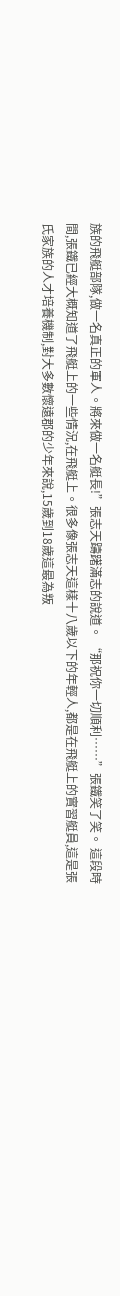族的飛艇部隊,做一名真正的軍人。將來做一名艇長!”張志天躊躇滿志的說道。 “那祝你一切順利……”張鐵笑了笑。 這段時間,張鐵已經大概知道了飛艇上的一些情況,在飛艇上。很多像張志天這樣十八歲以下的年輕人,都是在飛艇上的實習艇員,這是張氏家族的人才培養機制,對大多數懷遠郡的少年來說,15歲到18歲這最為叛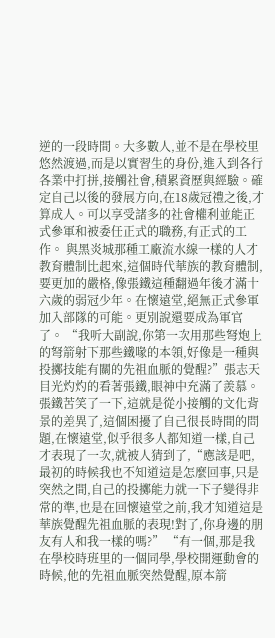逆的一段時間。大多數人,並不是在學校里悠然渡過,而是以實習生的身份,進入到各行各業中打拼,接觸社會,積累資歷與經驗。確定自己以後的發展方向,在18歲冠禮之後,才算成人。可以享受諸多的社會權利並能正式參軍和被委任正式的職務,有正式的工作。 與黑炎城那種工廠流水線一樣的人才教育體制比起來,這個時代華族的教育體制,要更加的嚴格,像張鐵這種翻過年後才滿十六歲的弱冠少年。在懷遠堂,絕無正式參軍加入部隊的可能。更別說還要成為軍官了。 “我听大副說,你第一次用那些弩炮上的弩箭射下那些鐵喙的本領,好像是一種與投擲技能有關的先祖血脈的覺醒?”張志天目光灼灼的看著張鐵,眼神中充滿了羨慕。 張鐵苦笑了一下,這就是從小接觸的文化背景的差異了,這個困擾了自己很長時間的問題,在懷遠堂,似乎很多人都知道一樣,自己才表現了一次,就被人猜到了,“應該是吧,最初的時候我也不知道這是怎麼回事,只是突然之間,自己的投擲能力就一下子變得非常的準,也是在回懷遠堂之前,我才知道這是華族覺醒先祖血脈的表現!對了,你身邊的朋友有人和我一樣的嗎?” “有一個,那是我在學校時班里的一個同學,學校開運動會的時候,他的先祖血脈突然覺醒,原本箭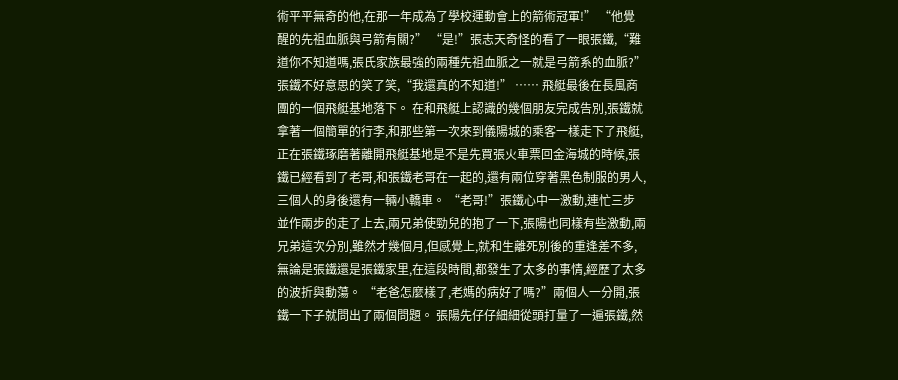術平平無奇的他,在那一年成為了學校運動會上的箭術冠軍!” “他覺醒的先祖血脈與弓箭有關?” “是!”張志天奇怪的看了一眼張鐵,“難道你不知道嗎,張氏家族最強的兩種先祖血脈之一就是弓箭系的血脈?” 張鐵不好意思的笑了笑,“我還真的不知道!” …… 飛艇最後在長風商團的一個飛艇基地落下。 在和飛艇上認識的幾個朋友完成告別,張鐵就拿著一個簡單的行李,和那些第一次來到儀陽城的乘客一樣走下了飛艇,正在張鐵琢磨著離開飛艇基地是不是先買張火車票回金海城的時候,張鐵已經看到了老哥,和張鐵老哥在一起的,還有兩位穿著黑色制服的男人,三個人的身後還有一輛小轎車。 “老哥!”張鐵心中一激動,連忙三步並作兩步的走了上去,兩兄弟使勁兒的抱了一下,張陽也同樣有些激動,兩兄弟這次分別,雖然才幾個月,但感覺上,就和生離死別後的重逢差不多,無論是張鐵還是張鐵家里,在這段時間,都發生了太多的事情,經歷了太多的波折與動蕩。 “老爸怎麼樣了,老媽的病好了嗎?”兩個人一分開,張鐵一下子就問出了兩個問題。 張陽先仔仔細細從頭打量了一遍張鐵,然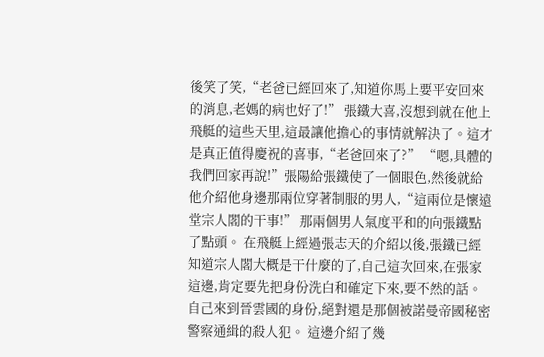後笑了笑,“老爸已經回來了,知道你馬上要平安回來的消息,老媽的病也好了!” 張鐵大喜,沒想到就在他上飛艇的這些天里,這最讓他擔心的事情就解決了。這才是真正值得慶祝的喜事,“老爸回來了?” “嗯,具體的我們回家再說!”張陽給張鐵使了一個眼色,然後就給他介紹他身邊那兩位穿著制服的男人,“這兩位是懷遠堂宗人閣的干事!” 那兩個男人氣度平和的向張鐵點了點頭。 在飛艇上經過張志天的介紹以後,張鐵已經知道宗人閣大概是干什麼的了,自己這次回來,在張家這邊,肯定要先把身份洗白和確定下來,要不然的話。自己來到晉雲國的身份,絕對還是那個被諾曼帝國秘密警察通緝的殺人犯。 這邊介紹了幾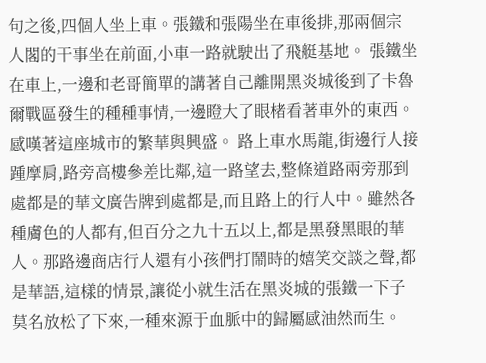句之後,四個人坐上車。張鐵和張陽坐在車後排,那兩個宗人閣的干事坐在前面,小車一路就駛出了飛艇基地。 張鐵坐在車上,一邊和老哥簡單的講著自己離開黑炎城後到了卡魯爾戰區發生的種種事情,一邊瞪大了眼楮看著車外的東西。感嘆著這座城市的繁華與興盛。 路上車水馬龍,街邊行人接踵摩肩,路旁高樓參差比鄰,這一路望去,整條道路兩旁那到處都是的華文廣告牌到處都是,而且路上的行人中。雖然各種膚色的人都有,但百分之九十五以上,都是黑發黑眼的華人。那路邊商店行人還有小孩們打鬧時的嬉笑交談之聲,都是華語,這樣的情景,讓從小就生活在黑炎城的張鐵一下子莫名放松了下來,一種來源于血脈中的歸屬感油然而生。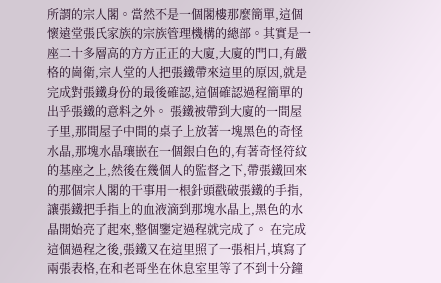所謂的宗人閣。當然不是一個閣樓那麼簡單,這個懷遠堂張氏家族的宗族管理機構的總部。其實是一座二十多層高的方方正正的大廈,大廈的門口,有嚴格的崗衛,宗人堂的人把張鐵帶來這里的原因,就是完成對張鐵身份的最後確認,這個確認過程簡單的出乎張鐵的意料之外。 張鐵被帶到大廈的一間屋子里,那間屋子中間的桌子上放著一塊黑色的奇怪水晶,那塊水晶瓖嵌在一個銀白色的,有著奇怪符紋的基座之上,然後在幾個人的監督之下,帶張鐵回來的那個宗人閣的干事用一根針頭戳破張鐵的手指,讓張鐵把手指上的血液滴到那塊水晶上,黑色的水晶開始亮了起來,整個鑒定過程就完成了。 在完成這個過程之後,張鐵又在這里照了一張相片,填寫了兩張表格,在和老哥坐在休息室里等了不到十分鐘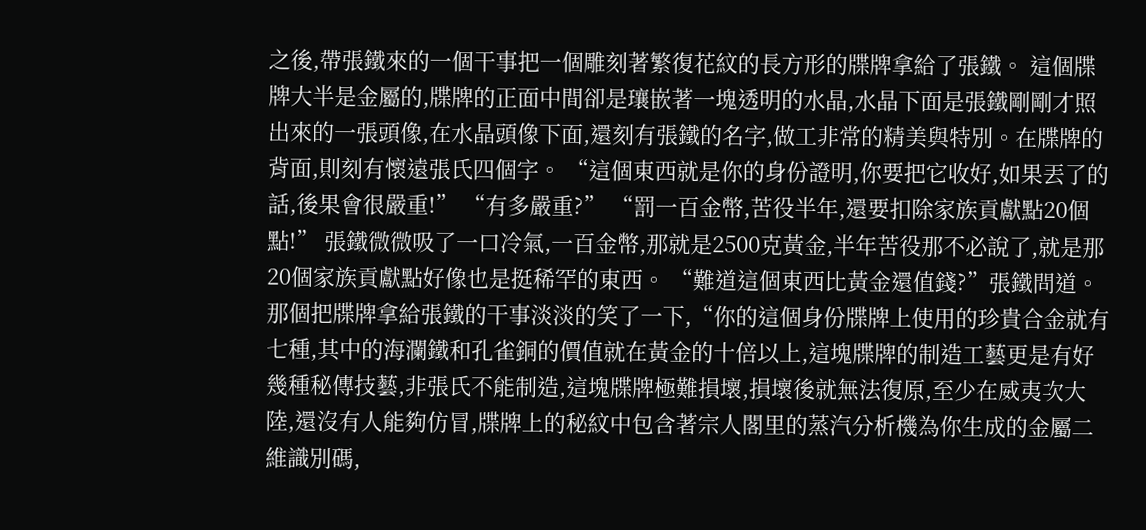之後,帶張鐵來的一個干事把一個雕刻著繁復花紋的長方形的牒牌拿給了張鐵。 這個牒牌大半是金屬的,牒牌的正面中間卻是瓖嵌著一塊透明的水晶,水晶下面是張鐵剛剛才照出來的一張頭像,在水晶頭像下面,還刻有張鐵的名字,做工非常的精美與特別。在牒牌的背面,則刻有懷遠張氏四個字。 “這個東西就是你的身份證明,你要把它收好,如果丟了的話,後果會很嚴重!” “有多嚴重?” “罰一百金幣,苦役半年,還要扣除家族貢獻點20個點!” 張鐵微微吸了一口冷氣,一百金幣,那就是2500克黃金,半年苦役那不必說了,就是那20個家族貢獻點好像也是挺稀罕的東西。 “難道這個東西比黃金還值錢?”張鐵問道。 那個把牒牌拿給張鐵的干事淡淡的笑了一下,“你的這個身份牒牌上使用的珍貴合金就有七種,其中的海瀾鐵和孔雀銅的價值就在黃金的十倍以上,這塊牒牌的制造工藝更是有好幾種秘傳技藝,非張氏不能制造,這塊牒牌極難損壞,損壞後就無法復原,至少在威夷次大陸,還沒有人能夠仿冒,牒牌上的秘紋中包含著宗人閣里的蒸汽分析機為你生成的金屬二維識別碼,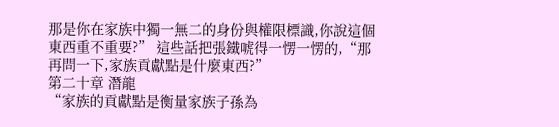那是你在家族中獨一無二的身份與權限標識,你說這個東西重不重要?” 這些話把張鐵唬得一愣一愣的,“那再問一下,家族貢獻點是什麼東西?”
第二十章 潛龍
“家族的貢獻點是衡量家族子孫為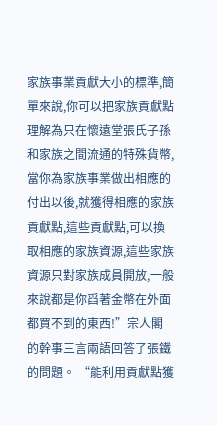家族事業貢獻大小的標準,簡單來說,你可以把家族貢獻點理解為只在懷遠堂張氏子孫和家族之間流通的特殊貨幣,當你為家族事業做出相應的付出以後,就獲得相應的家族貢獻點,這些貢獻點,可以換取相應的家族資源,這些家族資源只對家族成員開放,一般來說都是你舀著金幣在外面都買不到的東西!”宗人閣的幹事三言兩語回答了張鐵的問題。 “能利用貢獻點獲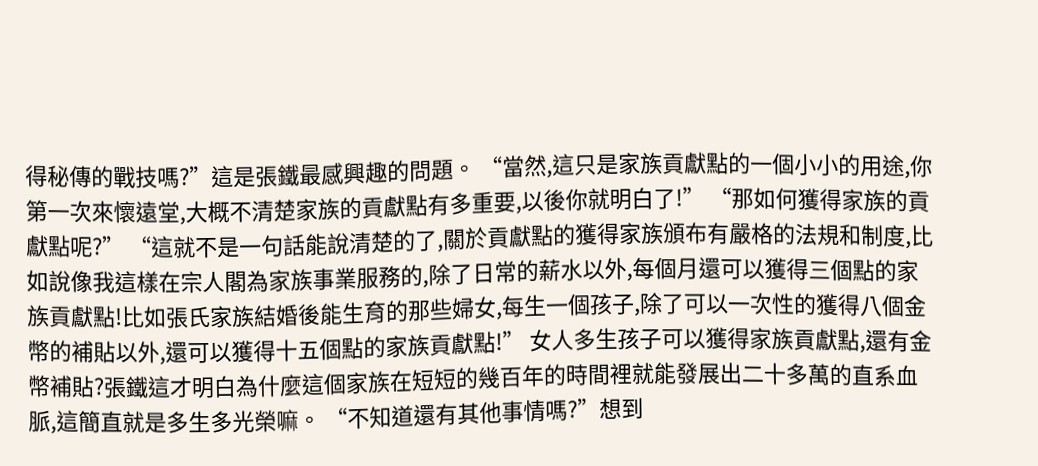得秘傳的戰技嗎?”這是張鐵最感興趣的問題。 “當然,這只是家族貢獻點的一個小小的用途,你第一次來懷遠堂,大概不清楚家族的貢獻點有多重要,以後你就明白了!” “那如何獲得家族的貢獻點呢?” “這就不是一句話能說清楚的了,關於貢獻點的獲得家族頒布有嚴格的法規和制度,比如說像我這樣在宗人閣為家族事業服務的,除了日常的薪水以外,每個月還可以獲得三個點的家族貢獻點!比如張氏家族結婚後能生育的那些婦女,每生一個孩子,除了可以一次性的獲得八個金幣的補貼以外,還可以獲得十五個點的家族貢獻點!” 女人多生孩子可以獲得家族貢獻點,還有金幣補貼?張鐵這才明白為什麼這個家族在短短的幾百年的時間裡就能發展出二十多萬的直系血脈,這簡直就是多生多光榮嘛。 “不知道還有其他事情嗎?”想到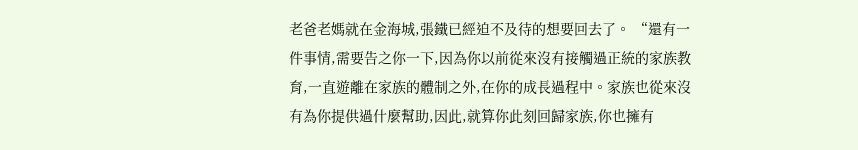老爸老媽就在金海城,張鐵已經迫不及待的想要回去了。 “還有一件事情,需要告之你一下,因為你以前從來沒有接觸過正統的家族教育,一直遊離在家族的體制之外,在你的成長過程中。家族也從來沒有為你提供過什麼幫助,因此,就算你此刻回歸家族,你也擁有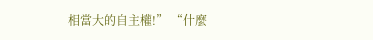相當大的自主權!” “什麼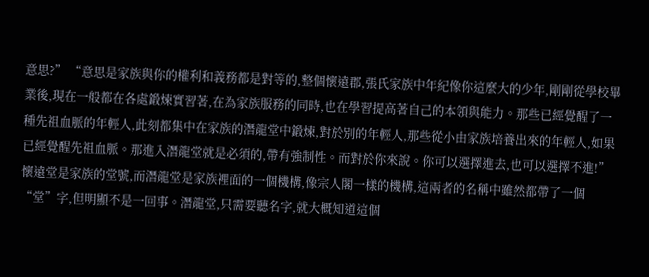意思?” “意思是家族與你的權利和義務都是對等的,整個懷遠郡,張氏家族中年紀像你這麼大的少年,剛剛從學校畢業後,現在一般都在各處鍛煉實習著,在為家族服務的同時,也在學習提高著自己的本領與能力。那些已經覺醒了一種先祖血脈的年輕人,此刻都集中在家族的潛龍堂中鍛煉,對於別的年輕人,那些從小由家族培養出來的年輕人,如果已經覺醒先祖血脈。那進入潛龍堂就是必須的,帶有強制性。而對於你來說。你可以選擇進去,也可以選擇不進!” 懷遠堂是家族的堂號,而潛龍堂是家族裡面的一個機構,像宗人閣一樣的機構,這兩者的名稱中雖然都帶了一個“堂”字,但明顯不是一回事。潛龍堂,只需要聽名字,就大概知道這個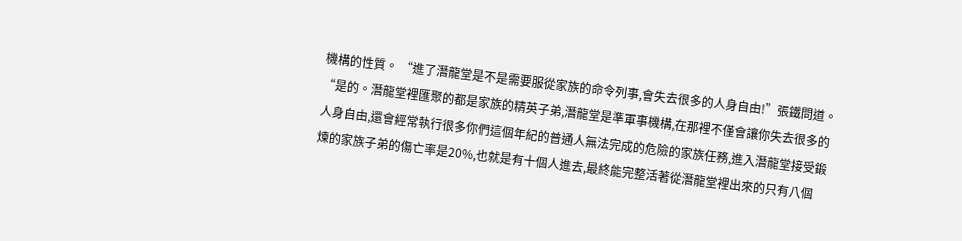機構的性質。 “進了潛龍堂是不是需要服從家族的命令列事,會失去很多的人身自由!”張鐵問道。 “是的。潛龍堂裡匯聚的都是家族的精英子弟,潛龍堂是準軍事機構,在那裡不僅會讓你失去很多的人身自由,還會經常執行很多你們這個年紀的普通人無法完成的危險的家族任務,進入潛龍堂接受鍛煉的家族子弟的傷亡率是20%,也就是有十個人進去,最終能完整活著從潛龍堂裡出來的只有八個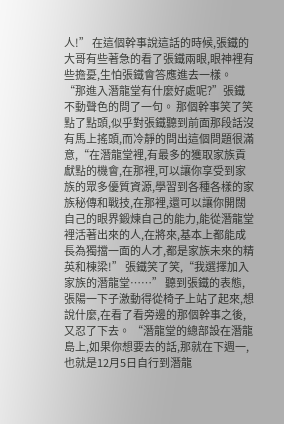人!” 在這個幹事說這話的時候,張鐵的大哥有些著急的看了張鐵兩眼,眼神裡有些擔憂,生怕張鐵會答應進去一樣。 “那進入潛龍堂有什麼好處呢?”張鐵不動聲色的問了一句。 那個幹事笑了笑點了點頭,似乎對張鐵聽到前面那段話沒有馬上搖頭,而冷靜的問出這個問題很滿意,“在潛龍堂裡,有最多的獲取家族貢獻點的機會,在那裡,可以讓你享受到家族的眾多優質資源,學習到各種各樣的家族秘傳和戰技,在那裡,還可以讓你開闊自己的眼界鍛煉自己的能力,能從潛龍堂裡活著出來的人,在將來,基本上都能成長為獨擋一面的人才,都是家族未來的精英和棟梁!” 張鐵笑了笑,“我選擇加入家族的潛龍堂……” 聽到張鐵的表態,張陽一下子激動得從椅子上站了起來,想說什麼,在看了看旁邊的那個幹事之後,又忍了下去。 “潛龍堂的總部設在潛龍島上,如果你想要去的話,那就在下週一,也就是12月5日自行到潛龍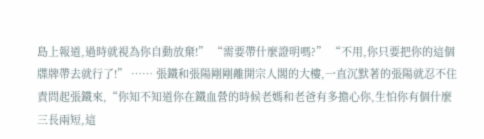島上報道,過時就視為你自動放棄!” “需要帶什麼證明嗎?” “不用,你只要把你的這個牒牌帶去就行了!” …… 張鐵和張陽剛剛離開宗人閣的大樓,一直沉默著的張陽就忍不住責問起張鐵來,“你知不知道你在鐵血營的時候老媽和老爸有多擔心你,生怕你有個什麼三長兩短,這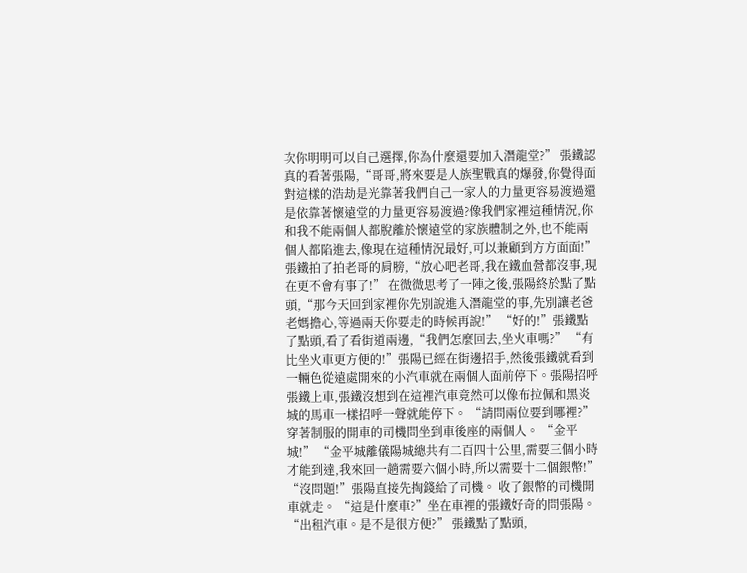次你明明可以自己選擇,你為什麼還要加入潛龍堂?” 張鐵認真的看著張陽,“哥哥,將來要是人族聖戰真的爆發,你覺得面對這樣的浩劫是光靠著我們自己一家人的力量更容易渡過還是依靠著懷遠堂的力量更容易渡過?像我們家裡這種情況,你和我不能兩個人都脫離於懷遠堂的家族體制之外,也不能兩個人都陷進去,像現在這種情況最好,可以兼顧到方方面面!”張鐵拍了拍老哥的肩膀,“放心吧老哥,我在鐵血營都沒事,現在更不會有事了!” 在微微思考了一陣之後,張陽終於點了點頭,“那今天回到家裡你先別說進入潛龍堂的事,先別讓老爸老媽擔心,等過兩天你要走的時候再說!” “好的!”張鐵點了點頭,看了看街道兩邊,“我們怎麼回去,坐火車嗎?” “有比坐火車更方便的!”張陽已經在街邊招手,然後張鐵就看到一輛色從遠處開來的小汽車就在兩個人面前停下。張陽招呼張鐵上車,張鐵沒想到在這裡汽車竟然可以像布拉佩和黑炎城的馬車一樣招呼一聲就能停下。 “請問兩位要到哪裡?”穿著制服的開車的司機問坐到車後座的兩個人。 “金平城!” “金平城離儀陽城總共有二百四十公里,需要三個小時才能到達,我來回一趟需要六個小時,所以需要十二個銀幣!” “沒問題!”張陽直接先掏錢給了司機。 收了銀幣的司機開車就走。 “這是什麼車?”坐在車裡的張鐵好奇的問張陽。 “出租汽車。是不是很方便?” 張鐵點了點頭,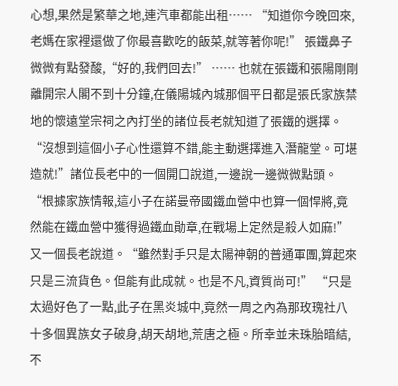心想,果然是繁華之地,連汽車都能出租…… “知道你今晚回來,老媽在家裡還做了你最喜歡吃的飯菜,就等著你呢!” 張鐵鼻子微微有點發酸,“好的,我們回去!” …… 也就在張鐵和張陽剛剛離開宗人閣不到十分鐘,在儀陽城內城那個平日都是張氏家族禁地的懷遠堂宗祠之內打坐的諸位長老就知道了張鐵的選擇。 “沒想到這個小子心性還算不錯,能主動選擇進入潛龍堂。可堪造就!”諸位長老中的一個開口說道,一邊說一邊微微點頭。 “根據家族情報,這小子在諾曼帝國鐵血營中也算一個悍將,竟然能在鐵血營中獲得過鐵血勛章,在戰場上定然是殺人如麻!”又一個長老說道。“雖然對手只是太陽神朝的普通軍團,算起來只是三流貨色。但能有此成就。也是不凡,資質尚可!” “只是太過好色了一點,此子在黑炎城中,竟然一周之內為那玫瑰社八十多個異族女子破身,胡天胡地,荒唐之極。所幸並未珠胎暗結,不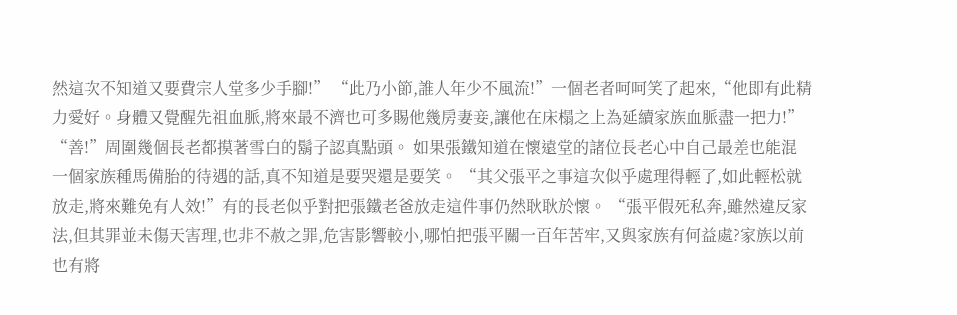然這次不知道又要費宗人堂多少手腳!” “此乃小節,誰人年少不風流!”一個老者呵呵笑了起來,“他即有此精力愛好。身體又覺醒先祖血脈,將來最不濟也可多賜他幾房妻妾,讓他在床榻之上為延續家族血脈盡一把力!” “善!”周圍幾個長老都摸著雪白的鬍子認真點頭。 如果張鐵知道在懷遠堂的諸位長老心中自己最差也能混一個家族種馬備胎的待遇的話,真不知道是要哭還是要笑。 “其父張平之事這次似乎處理得輕了,如此輕松就放走,將來難免有人效!”有的長老似乎對把張鐵老爸放走這件事仍然耿耿於懷。 “張平假死私奔,雖然違反家法,但其罪並未傷天害理,也非不赦之罪,危害影響較小,哪怕把張平關一百年苦牢,又與家族有何益處?家族以前也有將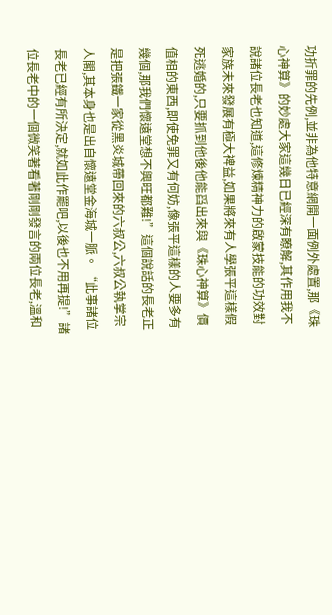功折罪的先例,並非為他特意網開一面例外處置,那《珠心神算》的妙處大家這幾日已經深有瞭解,其作用我不說諸位長老也知道,這修煉精神力的啟蒙技能的功效對家族未來發展有極大裨益,如果將來有人學張平這樣假死逃婚的,只要抓到他後他能舀出來與《珠心神算》價值相的東西,即使免罪又有何妨,像張平這樣的人要多有幾個,那我們懷遠堂想不興旺都難!”這個說話的長老正是把張鐵一家從黑炎城帶回來的六叔公,六叔公執掌宗人閣,其本身也是出自懷遠堂金海城一脈。 “此事諸位長老已經有所決定,就如此作罷吧,以後也不用再提!”諸位長老中的一個微笑著看著剛剛發言的兩位長老,溫和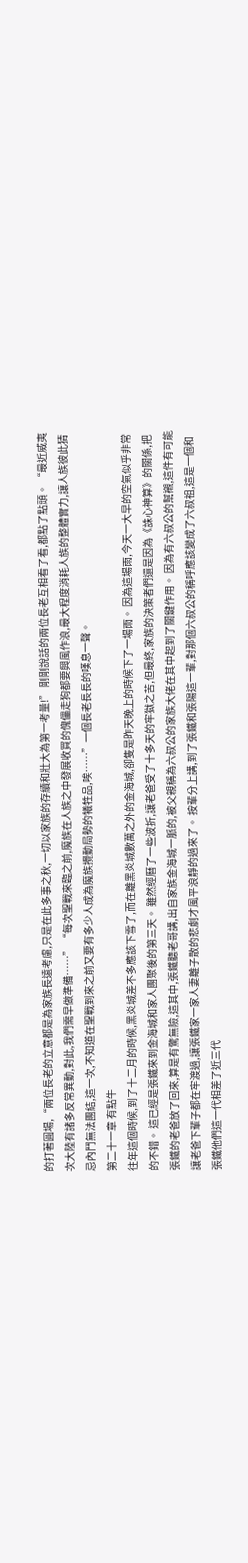的打著圓場,“兩位長老的立意都是為家族長遠考慮,只是在此多事之秋,一切以家族的存續和壯大為第一考量!” 剛剛說話的兩位長老互相看了看,都點了點頭。 “最近威夷次大陸有諸多反常異動,對此,我們需早做準備……” “每次聖戰來臨之前,魔族在人族之中發展收買的傀儡走狗都要興風作浪,最大程度消耗人族的整體實力,讓人族彼此猜忌內鬥無法團結,這一次,不知道在聖戰到來之前又要有多少人成為魔族攪動局勢的犧牲品,唉……”一個長老長長的嘆息一聲。
第二十一章 有點牛
往年這個時候,到了十二月的時候,黑炎城差不多應該下雪了,而在離黑炎城數萬之外的金海城,卻隻是昨天晚上的時候下了一場雨。 因為這場雨,今天一大早的空氣似乎非常的不錯。 這已經是張鐵來到金海城和家人團聚後的第三天。 雖然經曆了一些波折,讓老爸受了十多天的牢獄之苦,但最終,家族的決策者們還是因為《誅心神算》的關係,把張鐵的老爸放了回來,算是有驚無險,這其中,張鐵聽老哥講,出自家族金海城一脈的,被父親稱為六叔公的家族大佬在其中起到了關鍵作用。 因為有六叔公的幫襯,這件有可能讓老爸下輩子都在牢渡過,讓張鐵家一家人妻離子散的悲劇才風平浪靜的過來了。 按輩分上講,到了張鐵和張陽這一輩,對那個六叔公的稱呼應該變成了六叔祖,這是一個和張鐵他們這一代相差了近三代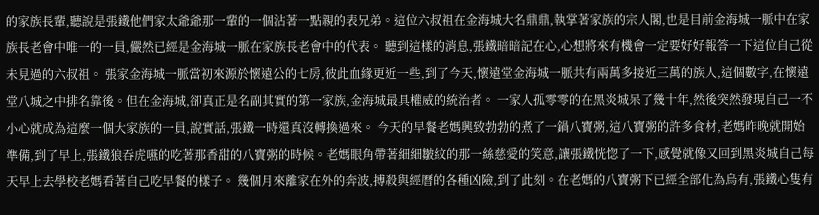的家族長輩,聽說是張鐵他們家太爺爺那一輩的一個沾著一點親的表兄弟。這位六叔祖在金海城大名鼎鼎,執掌著家族的宗人閣,也是目前金海城一脈中在家族長老會中唯一的一員,儼然已經是金海城一脈在家族長老會中的代表。 聽到這樣的消息,張鐵暗暗記在心,心想將來有機會一定要好好報答一下這位自己從未見過的六叔祖。 張家金海城一脈當初來源於懷遠公的七房,彼此血緣更近一些,到了今天,懷遠堂金海城一脈共有兩萬多接近三萬的族人,這個數字,在懷遠堂八城之中排名靠後。但在金海城,卻真正是名副其實的第一家族,金海城最具權威的統治者。 一家人孤零零的在黑炎城呆了幾十年,然後突然發現自己一不小心就成為這麼一個大家族的一員,說實話,張鐵一時還真沒轉換過來。 今天的早餐老媽興致勃勃的煮了一鍋八寶粥,這八寶粥的許多食材,老媽昨晚就開始準備,到了早上,張鐵狼吞虎嚥的吃著那香甜的八寶粥的時候。老媽眼角帶著細細皺紋的那一絲慈愛的笑意,讓張鐵恍惚了一下,感覺就像又回到黑炎城自己每天早上去學校老媽看著自己吃早餐的樣子。 幾個月來離家在外的奔波,搏殺與經曆的各種凶險,到了此刻。在老媽的八寶粥下已經全部化為烏有,張鐵心隻有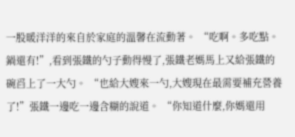一股暖洋洋的來自於家庭的溫馨在流動著。 “吃啊。多吃點。鍋還有!”,看到張鐵的勺子動得慢了,張鐵老媽馬上又給張鐵的碗舀上了一大勺。 “也給大嫂來一勺,大嫂現在最需要補充營養了!”張鐵一邊吃一邊含糊的說道。 “你知道什麼,你媽還用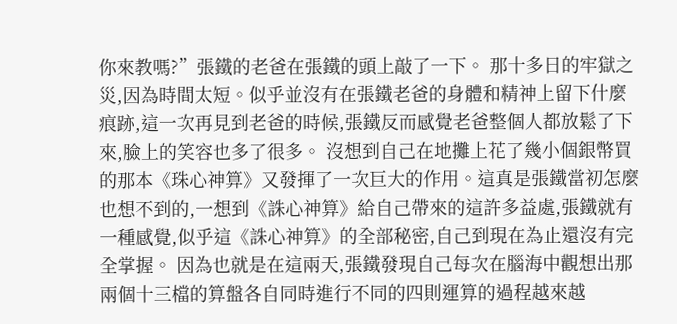你來教嗎?”張鐵的老爸在張鐵的頭上敲了一下。 那十多日的牢獄之災,因為時間太短。似乎並沒有在張鐵老爸的身體和精神上留下什麼痕跡,這一次再見到老爸的時候,張鐵反而感覺老爸整個人都放鬆了下來,臉上的笑容也多了很多。 沒想到自己在地攤上花了幾小個銀幣買的那本《珠心神算》又發揮了一次巨大的作用。這真是張鐵當初怎麼也想不到的,一想到《誅心神算》給自己帶來的這許多益處,張鐵就有一種感覺,似乎這《誅心神算》的全部秘密,自己到現在為止還沒有完全掌握。 因為也就是在這兩天,張鐵發現自己每次在腦海中觀想出那兩個十三檔的算盤各自同時進行不同的四則運算的過程越來越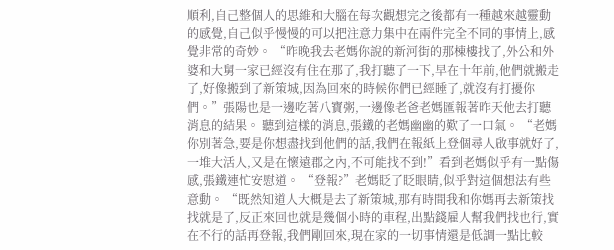順利,自己整個人的思維和大腦在每次觀想完之後都有一種越來越靈動的感覺,自己似乎慢慢的可以把注意力集中在兩件完全不同的事情上,感覺非常的奇妙。 “昨晚我去老媽你說的新河街的那棟樓找了,外公和外婆和大舅一家已經沒有住在那了,我打聽了一下,早在十年前,他們就搬走了,好像搬到了新策城,因為回來的時候你們已經睡了,就沒有打擾你們。”張陽也是一邊吃著八寶粥,一邊像老爸老媽匯報著昨天他去打聽消息的結果。 聽到這樣的消息,張鐵的老媽幽幽的歎了一口氣。 “老媽你別著急,要是你想盡找到他們的話,我們在報紙上登個尋人啟事就好了,一堆大活人,又是在懷遠郡之內,不可能找不到!”看到老媽似乎有一點傷感,張鐵連忙安慰道。 “登報?”老媽眨了眨眼睛,似乎對這個想法有些意動。 “既然知道人大概是去了新策城,那有時間我和你媽再去新策找找就是了,反正來回也就是幾個小時的車程,出點錢雇人幫我們找也行,實在不行的話再登報,我們剛回來,現在家的一切事情還是低調一點比較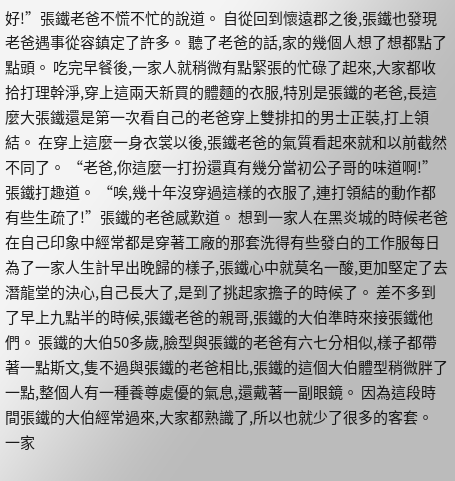好!”張鐵老爸不慌不忙的說道。 自從回到懷遠郡之後,張鐵也發現老爸遇事從容鎮定了許多。 聽了老爸的話,家的幾個人想了想都點了點頭。 吃完早餐後,一家人就稍微有點緊張的忙碌了起來,大家都收拾打理幹淨,穿上這兩天新買的體麵的衣服,特別是張鐵的老爸,長這麼大張鐵還是第一次看自己的老爸穿上雙排扣的男士正裝,打上領結。 在穿上這麼一身衣裳以後,張鐵老爸的氣質看起來就和以前截然不同了。 “老爸,你這麼一打扮還真有幾分當初公子哥的味道啊!”張鐵打趣道。 “唉,幾十年沒穿過這樣的衣服了,連打領結的動作都有些生疏了!”張鐵的老爸感歎道。 想到一家人在黑炎城的時候老爸在自己印象中經常都是穿著工廠的那套洗得有些發白的工作服每日為了一家人生計早出晚歸的樣子,張鐵心中就莫名一酸,更加堅定了去潛龍堂的決心,自己長大了,是到了挑起家擔子的時候了。 差不多到了早上九點半的時候,張鐵老爸的親哥,張鐵的大伯準時來接張鐵他們。 張鐵的大伯50多歲,臉型與張鐵的老爸有六七分相似,樣子都帶著一點斯文,隻不過與張鐵的老爸相比,張鐵的這個大伯體型稍微胖了一點,整個人有一種養尊處優的氣息,還戴著一副眼鏡。 因為這段時間張鐵的大伯經常過來,大家都熟識了,所以也就少了很多的客套。 一家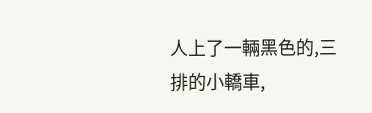人上了一輛黑色的,三排的小轎車,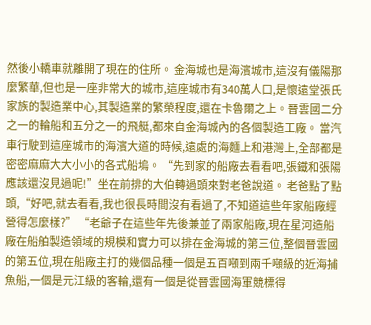然後小轎車就離開了現在的住所。 金海城也是海濱城市,這沒有儀陽那麼繁華,但也是一座非常大的城市,這座城市有340萬人口,是懷遠堂張氏家族的製造業中心,其製造業的繁榮程度,還在卡魯爾之上。晉雲國二分之一的輪船和五分之一的飛艇,都來自金海城內的各個製造工廠。 當汽車行駛到這座城市的海濱大道的時候,遠處的海麵上和港灣上,全部都是密密麻麻大大小小的各式船塢。 “先到家的船廠去看看吧,張鐵和張陽應該還沒見過呢!”坐在前排的大伯轉過頭來對老爸說道。 老爸點了點頭,“好吧,就去看看,我也很長時間沒有看過了,不知道這些年家船廠經營得怎麼樣?” “老爺子在這些年先後兼並了兩家船廠,現在星河造船廠在船舶製造領域的規模和實力可以排在金海城的第三位,整個晉雲國的第五位,現在船廠主打的幾個品種一個是五百噸到兩千噸級的近海捕魚船,一個是元江級的客輪,還有一個是從晉雲國海軍競標得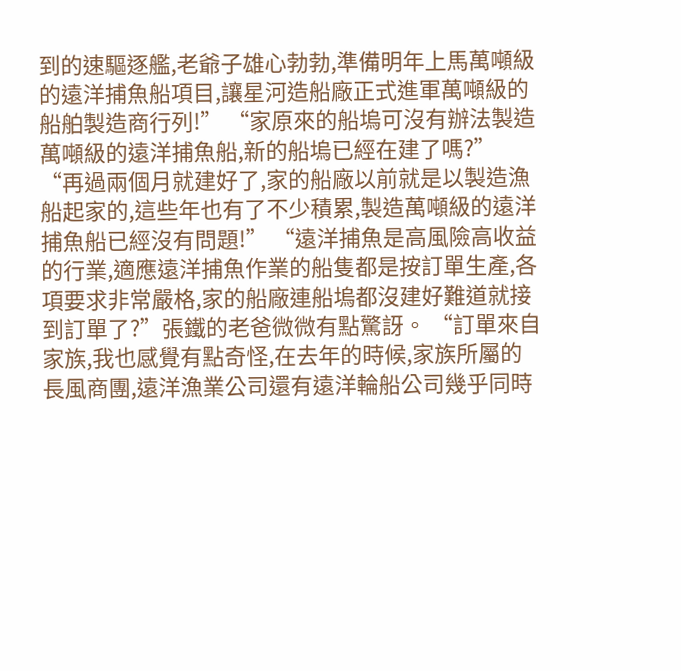到的速驅逐艦,老爺子雄心勃勃,準備明年上馬萬噸級的遠洋捕魚船項目,讓星河造船廠正式進軍萬噸級的船舶製造商行列!” “家原來的船塢可沒有辦法製造萬噸級的遠洋捕魚船,新的船塢已經在建了嗎?” “再過兩個月就建好了,家的船廠以前就是以製造漁船起家的,這些年也有了不少積累,製造萬噸級的遠洋捕魚船已經沒有問題!” “遠洋捕魚是高風險高收益的行業,適應遠洋捕魚作業的船隻都是按訂單生產,各項要求非常嚴格,家的船廠連船塢都沒建好難道就接到訂單了?”張鐵的老爸微微有點驚訝。 “訂單來自家族,我也感覺有點奇怪,在去年的時候,家族所屬的長風商團,遠洋漁業公司還有遠洋輪船公司幾乎同時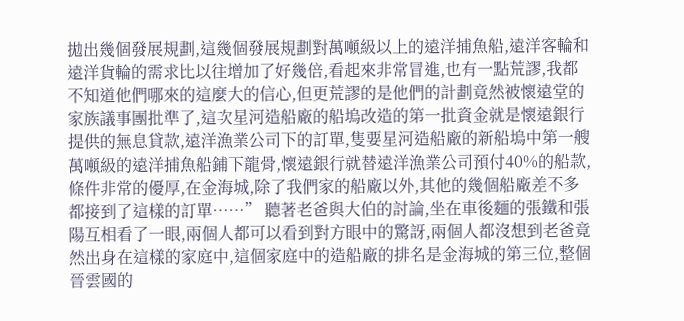拋出幾個發展規劃,這幾個發展規劃對萬噸級以上的遠洋捕魚船,遠洋客輪和遠洋貨輪的需求比以往增加了好幾倍,看起來非常冒進,也有一點荒謬,我都不知道他們哪來的這麼大的信心,但更荒謬的是他們的計劃竟然被懷遠堂的家族議事團批準了,這次星河造船廠的船塢改造的第一批資金就是懷遠銀行提供的無息貸款,遠洋漁業公司下的訂單,隻要星河造船廠的新船塢中第一艘萬噸級的遠洋捕魚船鋪下龍骨,懷遠銀行就替遠洋漁業公司預付40%的船款,條件非常的優厚,在金海城,除了我們家的船廠以外,其他的幾個船廠差不多都接到了這樣的訂單……” 聽著老爸與大伯的討論,坐在車後麵的張鐵和張陽互相看了一眼,兩個人都可以看到對方眼中的驚訝,兩個人都沒想到老爸竟然出身在這樣的家庭中,這個家庭中的造船廠的排名是金海城的第三位,整個晉雲國的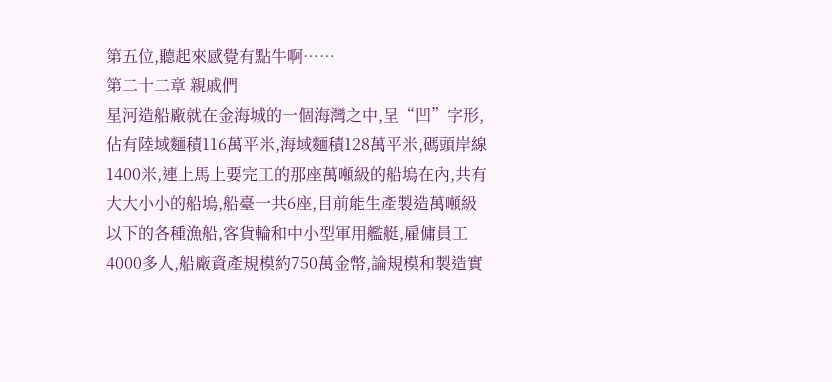第五位,聽起來感覺有點牛啊……
第二十二章 親戚們
星河造船廠就在金海城的一個海灣之中,呈“凹”字形,佔有陸域麵積116萬平米,海域麵積128萬平米,碼頭岸線1400米,連上馬上要完工的那座萬噸級的船塢在內,共有大大小小的船塢,船臺一共6座,目前能生產製造萬噸級以下的各種漁船,客貨輪和中小型軍用艦艇,雇傭員工4000多人,船廠資產規模約750萬金幣,論規模和製造實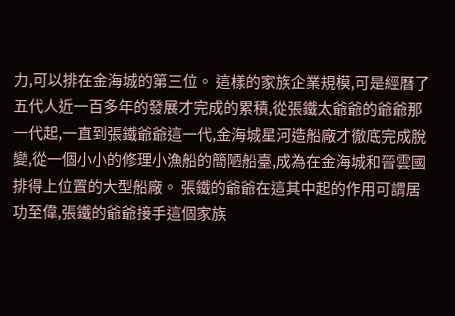力,可以排在金海城的第三位。 這樣的家族企業規模,可是經曆了五代人近一百多年的發展才完成的累積,從張鐵太爺爺的爺爺那一代起,一直到張鐵爺爺這一代,金海城星河造船廠才徹底完成脫變,從一個小小的修理小漁船的簡陋船臺,成為在金海城和晉雲國排得上位置的大型船廠。 張鐵的爺爺在這其中起的作用可謂居功至偉,張鐵的爺爺接手這個家族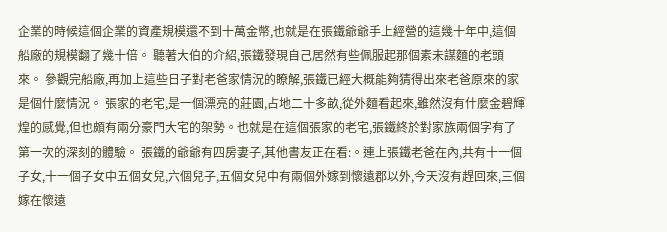企業的時候這個企業的資產規模還不到十萬金幣,也就是在張鐵爺爺手上經營的這幾十年中,這個船廠的規模翻了幾十倍。 聽著大伯的介紹,張鐵發現自己居然有些佩服起那個素未謀麵的老頭來。 參觀完船廠,再加上這些日子對老爸家情況的瞭解,張鐵已經大概能夠猜得出來老爸原來的家是個什麼情況。 張家的老宅,是一個漂亮的莊園,占地二十多畝,從外麵看起來,雖然沒有什麼金碧輝煌的感覺,但也頗有兩分豪門大宅的架勢。也就是在這個張家的老宅,張鐵終於對家族兩個字有了第一次的深刻的體驗。 張鐵的爺爺有四房妻子,其他書友正在看:。連上張鐵老爸在內,共有十一個子女,十一個子女中五個女兒,六個兒子,五個女兒中有兩個外嫁到懷遠郡以外,今天沒有趕回來,三個嫁在懷遠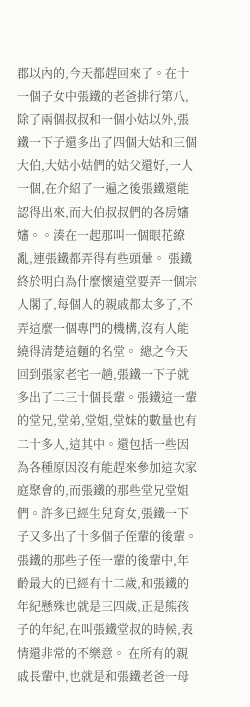郡以內的,今天都趕回來了。在十一個子女中張鐵的老爸排行第八,除了兩個叔叔和一個小姑以外,張鐵一下子還多出了四個大姑和三個大伯,大姑小姑們的姑父還好,一人一個,在介紹了一遍之後張鐵還能認得出來,而大伯叔叔們的各房嬸嬸。。湊在一起那叫一個眼花繚亂,連張鐵都弄得有些頭暈。 張鐵終於明白為什麼懷遠堂要弄一個宗人閣了,每個人的親戚都太多了,不弄這麼一個專門的機構,沒有人能繞得清楚這麵的名堂。 總之今天回到張家老宅一趟,張鐵一下子就多出了二三十個長輩。張鐵這一輩的堂兄,堂弟,堂姐,堂妹的數量也有二十多人,這其中。還包括一些因為各種原因沒有能趕來參加這次家庭聚會的,而張鐵的那些堂兄堂姐們。許多已經生兒育女,張鐵一下子又多出了十多個子侄輩的後輩。 張鐵的那些子侄一輩的後輩中,年齡最大的已經有十二歲,和張鐵的年紀懸殊也就是三四歲,正是熊孩子的年紀,在叫張鐵堂叔的時候,表情還非常的不樂意。 在所有的親戚長輩中,也就是和張鐵老爸一母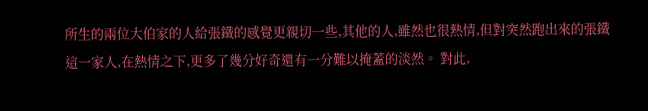所生的兩位大伯家的人給張鐵的感覺更親切一些,其他的人,雖然也很熱情,但對突然跑出來的張鐵這一家人,在熱情之下,更多了幾分好奇還有一分難以掩蓋的淡然。 對此,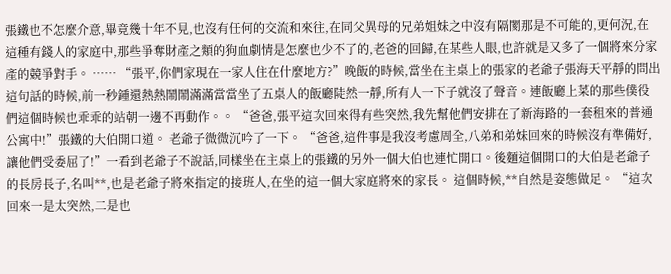張鐵也不怎麼介意,畢竟幾十年不見,也沒有任何的交流和來往,在同父異母的兄弟姐妹之中沒有隔閡那是不可能的,更何況,在這種有錢人的家庭中,那些爭奪財產之類的狗血劇情是怎麼也少不了的,老爸的回歸,在某些人眼,也許就是又多了一個將來分家產的競爭對手。 …… “張平,你們家現在一家人住在什麼地方?”晚飯的時候,當坐在主桌上的張家的老爺子張海天平靜的問出這句話的時候,前一秒鍾還熱熱鬧鬧滿滿當當坐了五桌人的飯廳陡然一靜,所有人一下子就沒了聲音。連飯廳上菜的那些僕役們這個時候也乖乖的站朝一邊不再動作。。 “爸爸,張平這次回來得有些突然,我先幫他們安排在了新海路的一套租來的普通公寓中!”張鐵的大伯開口道。 老爺子微微沉吟了一下。 “爸爸,這件事是我沒考慮周全,八弟和弟妹回來的時候沒有準備好,讓他們受委屈了!”一看到老爺子不說話,同樣坐在主桌上的張鐵的另外一個大伯也連忙開口。後麵這個開口的大伯是老爺子的長房長子,名叫**,也是老爺子將來指定的接班人,在坐的這一個大家庭將來的家長。 這個時候,**自然是姿態做足。 “這次回來一是太突然,二是也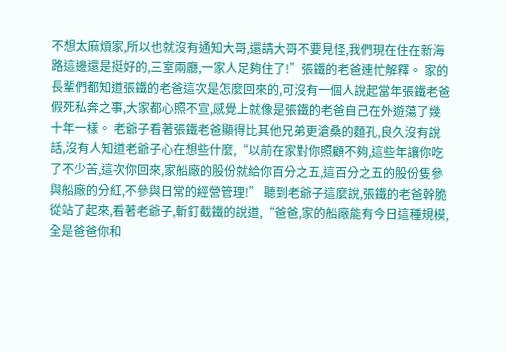不想太麻煩家,所以也就沒有通知大哥,還請大哥不要見怪,我們現在住在新海路這邊還是挺好的,三室兩廳,一家人足夠住了!”張鐵的老爸連忙解釋。 家的長輩們都知道張鐵的老爸這次是怎麼回來的,可沒有一個人說起當年張鐵老爸假死私奔之事,大家都心照不宣,感覺上就像是張鐵的老爸自己在外遊蕩了幾十年一樣。 老爺子看著張鐵老爸顯得比其他兄弟更滄桑的麵孔,良久沒有說話,沒有人知道老爺子心在想些什麼,“以前在家對你照顧不夠,這些年讓你吃了不少苦,這次你回來,家船廠的股份就給你百分之五,這百分之五的股份隻參與船廠的分紅,不參與日常的經營管理!” 聽到老爺子這麼說,張鐵的老爸幹脆從站了起來,看著老爺子,斬釘截鐵的說道,“爸爸,家的船廠能有今日這種規模,全是爸爸你和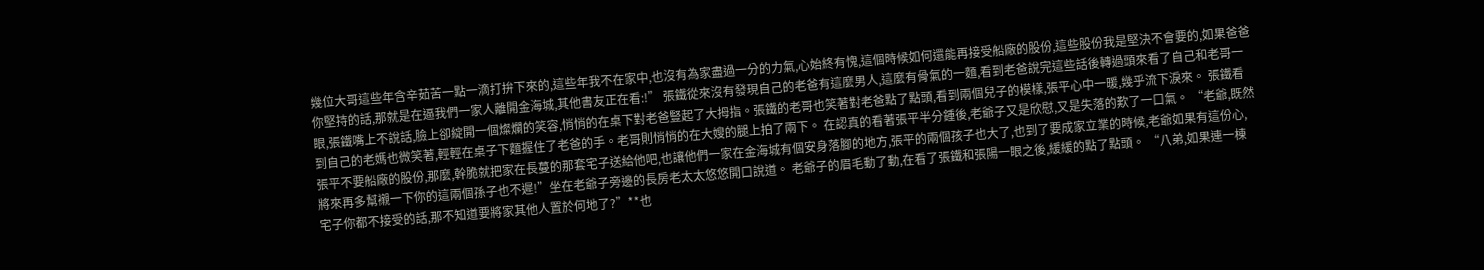幾位大哥這些年含辛茹苦一點一滴打拚下來的,這些年我不在家中,也沒有為家盡過一分的力氣,心始終有愧,這個時候如何還能再接受船廠的股份,這些股份我是堅決不會要的,如果爸爸你堅持的話,那就是在逼我們一家人離開金海城,其他書友正在看:!” 張鐵從來沒有發現自己的老爸有這麼男人,這麼有骨氣的一麵,看到老爸說完這些話後轉過頭來看了自己和老哥一眼,張鐵嘴上不說話,臉上卻綻開一個燦爛的笑容,悄悄的在桌下對老爸豎起了大拇指。張鐵的老哥也笑著對老爸點了點頭,看到兩個兒子的模樣,張平心中一暖,幾乎流下淚來。 張鐵看到自己的老媽也微笑著,輕輕在桌子下麵握住了老爸的手。老哥則悄悄的在大嫂的腿上拍了兩下。 在認真的看著張平半分鍾後,老爺子又是欣慰,又是失落的歎了一口氣。 “老爺,既然張平不要船廠的股份,那麼,幹脆就把家在長蔓的那套宅子送給他吧,也讓他們一家在金海城有個安身落腳的地方,張平的兩個孩子也大了,也到了要成家立業的時候,老爺如果有這份心,將來再多幫襯一下你的這兩個孫子也不遲!”坐在老爺子旁邊的長房老太太悠悠開口說道。 老爺子的眉毛動了動,在看了張鐵和張陽一眼之後,緩緩的點了點頭。 “八弟,如果連一棟宅子你都不接受的話,那不知道要將家其他人置於何地了?”**也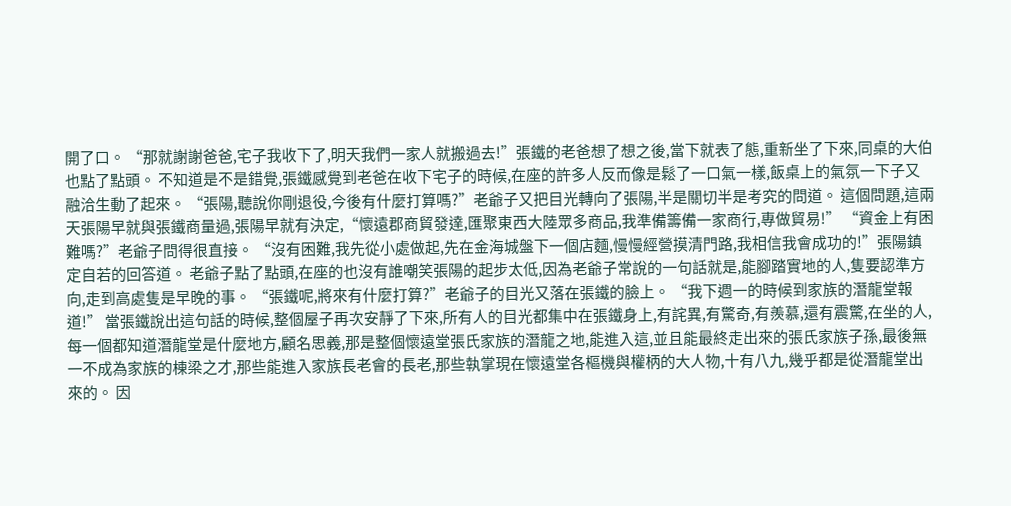開了口。 “那就謝謝爸爸,宅子我收下了,明天我們一家人就搬過去!”張鐵的老爸想了想之後,當下就表了態,重新坐了下來,同桌的大伯也點了點頭。 不知道是不是錯覺,張鐵感覺到老爸在收下宅子的時候,在座的許多人反而像是鬆了一口氣一樣,飯桌上的氣氛一下子又融洽生動了起來。 “張陽,聽說你剛退役,今後有什麼打算嗎?”老爺子又把目光轉向了張陽,半是關切半是考究的問道。 這個問題,這兩天張陽早就與張鐵商量過,張陽早就有決定,“懷遠郡商貿發達,匯聚東西大陸眾多商品,我準備籌備一家商行,專做貿易!” “資金上有困難嗎?”老爺子問得很直接。 “沒有困難,我先從小處做起,先在金海城盤下一個店麵,慢慢經營摸清門路,我相信我會成功的!”張陽鎮定自若的回答道。 老爺子點了點頭,在座的也沒有誰嘲笑張陽的起步太低,因為老爺子常說的一句話就是,能腳踏實地的人,隻要認準方向,走到高處隻是早晚的事。 “張鐵呢,將來有什麼打算?”老爺子的目光又落在張鐵的臉上。 “我下週一的時候到家族的潛龍堂報道!” 當張鐵說出這句話的時候,整個屋子再次安靜了下來,所有人的目光都集中在張鐵身上,有詫異,有驚奇,有羨慕,還有震驚,在坐的人,每一個都知道潛龍堂是什麼地方,顧名思義,那是整個懷遠堂張氏家族的潛龍之地,能進入這,並且能最終走出來的張氏家族子孫,最後無一不成為家族的棟梁之才,那些能進入家族長老會的長老,那些執掌現在懷遠堂各樞機與權柄的大人物,十有八九,幾乎都是從潛龍堂出來的。 因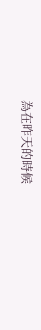為在昨天的時候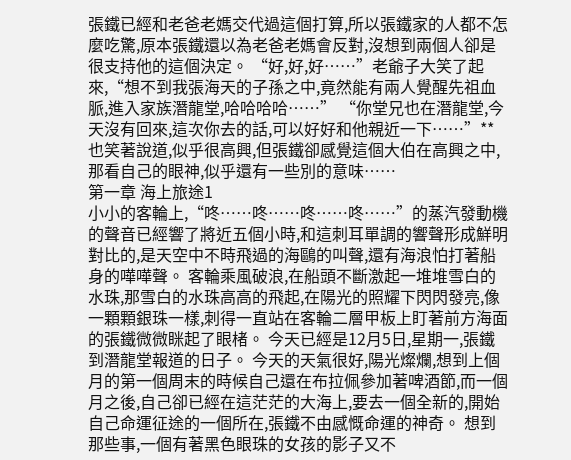張鐵已經和老爸老媽交代過這個打算,所以張鐵家的人都不怎麼吃驚,原本張鐵還以為老爸老媽會反對,沒想到兩個人卻是很支持他的這個決定。 “好,好,好……”老爺子大笑了起來,“想不到我張海天的子孫之中,竟然能有兩人覺醒先祖血脈,進入家族潛龍堂,哈哈哈哈……” “你堂兄也在潛龍堂,今天沒有回來,這次你去的話,可以好好和他親近一下……”**也笑著說道,似乎很高興,但張鐵卻感覺這個大伯在高興之中,那看自己的眼神,似乎還有一些別的意味……
第一章 海上旅途1
小小的客輪上,“咚……咚……咚……咚……”的蒸汽發動機的聲音已經響了將近五個小時,和這刺耳單調的響聲形成鮮明對比的,是天空中不時飛過的海鷗的叫聲,還有海浪怕打著船身的嘩嘩聲。 客輪乘風破浪,在船頭不斷激起一堆堆雪白的水珠,那雪白的水珠高高的飛起,在陽光的照耀下閃閃發亮,像一顆顆銀珠一樣,刺得一直站在客輪二層甲板上盯著前方海面的張鐵微微眯起了眼楮。 今天已經是12月5日,星期一,張鐵到潛龍堂報道的日子。 今天的天氣很好,陽光燦爛,想到上個月的第一個周末的時候自己還在布拉佩參加著啤酒節,而一個月之後,自己卻已經在這茫茫的大海上,要去一個全新的,開始自己命運征途的一個所在,張鐵不由感慨命運的神奇。 想到那些事,一個有著黑色眼珠的女孩的影子又不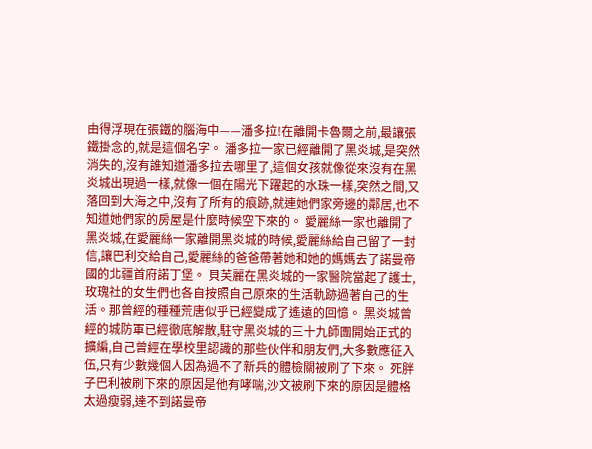由得浮現在張鐵的腦海中——潘多拉!在離開卡魯爾之前,最讓張鐵掛念的,就是這個名字。 潘多拉一家已經離開了黑炎城,是突然消失的,沒有誰知道潘多拉去哪里了,這個女孩就像從來沒有在黑炎城出現過一樣,就像一個在陽光下躍起的水珠一樣,突然之間,又落回到大海之中,沒有了所有的痕跡,就連她們家旁邊的鄰居,也不知道她們家的房屋是什麼時候空下來的。 愛麗絲一家也離開了黑炎城,在愛麗絲一家離開黑炎城的時候,愛麗絲給自己留了一封信,讓巴利交給自己,愛麗絲的爸爸帶著她和她的媽媽去了諾曼帝國的北疆首府諾丁堡。 貝芙麗在黑炎城的一家醫院當起了護士,玫瑰社的女生們也各自按照自己原來的生活軌跡過著自己的生活。那曾經的種種荒唐似乎已經變成了遙遠的回憶。 黑炎城曾經的城防軍已經徹底解散,駐守黑炎城的三十九師團開始正式的擴編,自己曾經在學校里認識的那些伙伴和朋友們,大多數應征入伍,只有少數幾個人因為過不了新兵的體檢關被刷了下來。 死胖子巴利被刷下來的原因是他有哮喘,沙文被刷下來的原因是體格太過瘦弱,達不到諾曼帝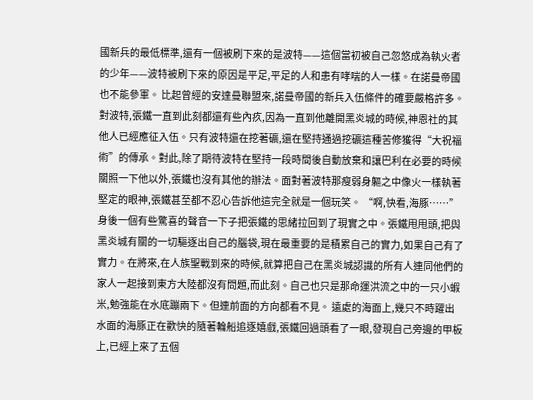國新兵的最低標準,還有一個被刷下來的是波特——這個當初被自己忽悠成為執火者的少年——波特被刷下來的原因是平足,平足的人和患有哮喘的人一樣。在諾曼帝國也不能參軍。 比起曾經的安達曼聯盟來,諾曼帝國的新兵入伍條件的確要嚴格許多。 對波特,張鐵一直到此刻都還有些內疚,因為一直到他離開黑炎城的時候,神恩社的其他人已經應征入伍。只有波特還在挖著礦,還在堅持通過挖礦這種苦修獲得“大祝福術”的傳承。對此,除了期待波特在堅持一段時間後自動放棄和讓巴利在必要的時候關照一下他以外,張鐵也沒有其他的辦法。面對著波特那瘦弱身軀之中像火一樣執著堅定的眼神,張鐵甚至都不忍心告訴他這完全就是一個玩笑。 “啊,快看,海豚……” 身後一個有些驚喜的聲音一下子把張鐵的思緒拉回到了現實之中。張鐵甩甩頭,把與黑炎城有關的一切驅逐出自己的腦袋,現在最重要的是積累自己的實力,如果自己有了實力。在將來,在人族聖戰到來的時候,就算把自己在黑炎城認識的所有人連同他們的家人一起接到東方大陸都沒有問題,而此刻。自己也只是那命運洪流之中的一只小蝦米,勉強能在水底蹦兩下。但連前面的方向都看不見。 遠處的海面上,幾只不時躍出水面的海豚正在歡快的隨著輪船追逐嬉戲,張鐵回過頭看了一眼,發現自己旁邊的甲板上,已經上來了五個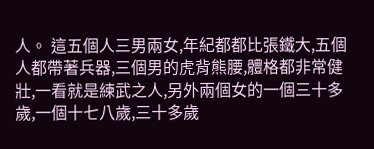人。 這五個人三男兩女,年紀都都比張鐵大,五個人都帶著兵器,三個男的虎背熊腰,體格都非常健壯,一看就是練武之人,另外兩個女的一個三十多歲,一個十七八歲,三十多歲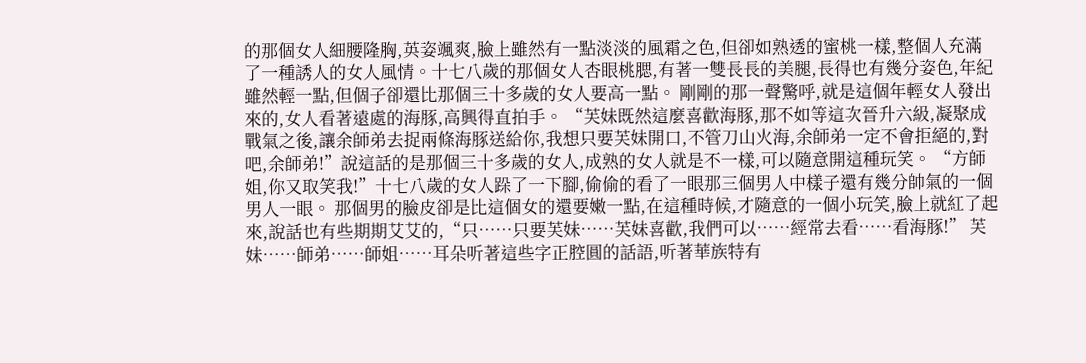的那個女人細腰隆胸,英姿颯爽,臉上雖然有一點淡淡的風霜之色,但卻如熟透的蜜桃一樣,整個人充滿了一種誘人的女人風情。十七八歲的那個女人杏眼桃腮,有著一雙長長的美腿,長得也有幾分姿色,年紀雖然輕一點,但個子卻還比那個三十多歲的女人要高一點。 剛剛的那一聲驚呼,就是這個年輕女人發出來的,女人看著遠處的海豚,高興得直拍手。 “芙妹既然這麼喜歡海豚,那不如等這次晉升六級,凝聚成戰氣之後,讓余師弟去捉兩條海豚送給你,我想只要芙妹開口,不管刀山火海,余師弟一定不會拒絕的,對吧,余師弟!”說這話的是那個三十多歲的女人,成熟的女人就是不一樣,可以隨意開這種玩笑。 “方師姐,你又取笑我!”十七八歲的女人跺了一下腳,偷偷的看了一眼那三個男人中樣子還有幾分帥氣的一個男人一眼。 那個男的臉皮卻是比這個女的還要嫩一點,在這種時候,才隨意的一個小玩笑,臉上就紅了起來,說話也有些期期艾艾的,“只……只要芙妹……芙妹喜歡,我們可以……經常去看……看海豚!” 芙妹……師弟……師姐……耳朵听著這些字正腔圓的話語,听著華族特有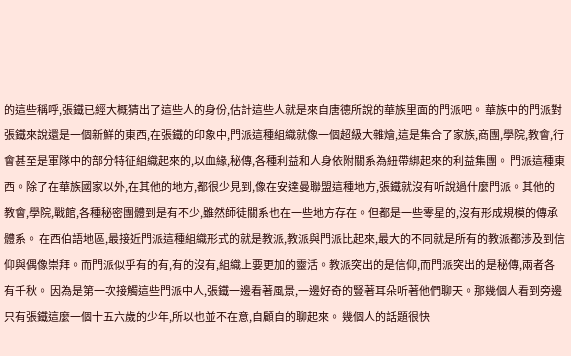的這些稱呼,張鐵已經大概猜出了這些人的身份,估計這些人就是來自唐德所說的華族里面的門派吧。 華族中的門派對張鐵來說還是一個新鮮的東西,在張鐵的印象中,門派這種組織就像一個超級大雜燴,這是集合了家族,商團,學院,教會,行會甚至是軍隊中的部分特征組織起來的,以血緣,秘傳,各種利益和人身依附關系為紐帶綁起來的利益集團。 門派這種東西。除了在華族國家以外,在其他的地方,都很少見到,像在安達曼聯盟這種地方,張鐵就沒有听說過什麼門派。其他的教會,學院,戰館,各種秘密團體到是有不少,雖然師徒關系也在一些地方存在。但都是一些零星的,沒有形成規模的傳承體系。 在西伯語地區,最接近門派這種組織形式的就是教派,教派與門派比起來,最大的不同就是所有的教派都涉及到信仰與偶像崇拜。而門派似乎有的有,有的沒有,組織上要更加的靈活。教派突出的是信仰,而門派突出的是秘傳,兩者各有千秋。 因為是第一次接觸這些門派中人,張鐵一邊看著風景,一邊好奇的豎著耳朵听著他們聊天。那幾個人看到旁邊只有張鐵這麼一個十五六歲的少年,所以也並不在意,自顧自的聊起來。 幾個人的話題很快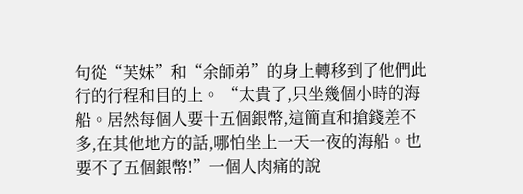句從“芙妹”和“余師弟”的身上轉移到了他們此行的行程和目的上。 “太貴了,只坐幾個小時的海船。居然每個人要十五個銀幣,這簡直和搶錢差不多,在其他地方的話,哪怕坐上一天一夜的海船。也要不了五個銀幣!”一個人肉痛的說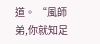道。 “風師弟,你就知足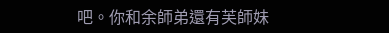吧。你和余師弟還有芙師妹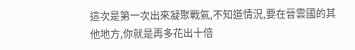這次是第一次出來凝聚戰氣,不知道情況,要在晉雲國的其他地方,你就是再多花出十倍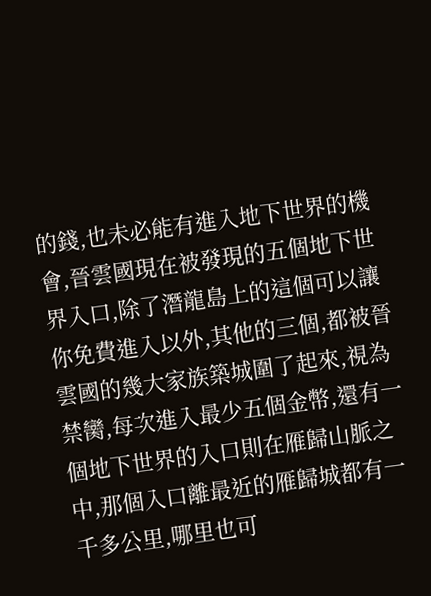的錢,也未必能有進入地下世界的機會,晉雲國現在被發現的五個地下世界入口,除了潛龍島上的這個可以讓你免費進入以外,其他的三個,都被晉雲國的幾大家族築城圍了起來,視為禁臠,每次進入最少五個金幣,還有一個地下世界的入口則在雁歸山脈之中,那個入口離最近的雁歸城都有一千多公里,哪里也可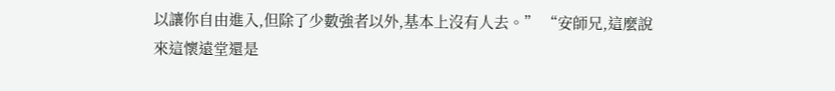以讓你自由進入,但除了少數強者以外,基本上沒有人去。” “安師兄,這麼說來這懷遠堂還是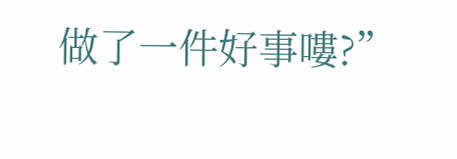做了一件好事嘍?”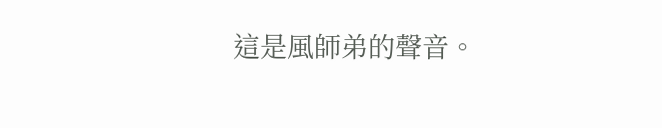這是風師弟的聲音。